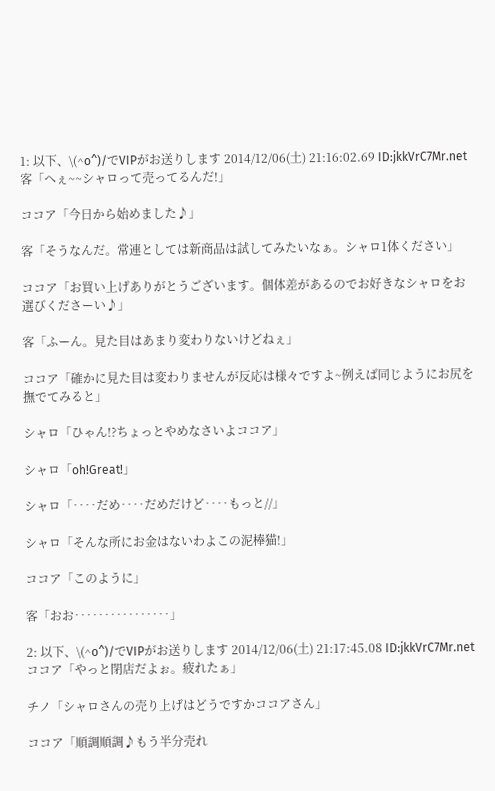1: 以下、\(^o^)/でVIPがお送りします 2014/12/06(土) 21:16:02.69 ID:jkkVrC7Mr.net
客「へぇ~~シャロって売ってるんだ!」

ココア「今日から始めました♪」

客「そうなんだ。常連としては新商品は試してみたいなぁ。シャロ1体ください」

ココア「お買い上げありがとうございます。個体差があるのでお好きなシャロをお選びくださーい♪」

客「ふーん。見た目はあまり変わりないけどねぇ」

ココア「確かに見た目は変わりませんが反応は様々ですよ~例えば同じようにお尻を撫でてみると」

シャロ「ひゃん!?ちょっとやめなさいよココア」

シャロ「oh!Great!」

シャロ「‥‥だめ‥‥だめだけど‥‥もっと//」

シャロ「そんな所にお金はないわよこの泥棒猫!」

ココア「このように」

客「おお‥‥‥‥‥‥‥‥」

2: 以下、\(^o^)/でVIPがお送りします 2014/12/06(土) 21:17:45.08 ID:jkkVrC7Mr.net
ココア「やっと閉店だよぉ。疲れたぁ」

チノ「シャロさんの売り上げはどうですかココアさん」

ココア「順調順調♪もう半分売れ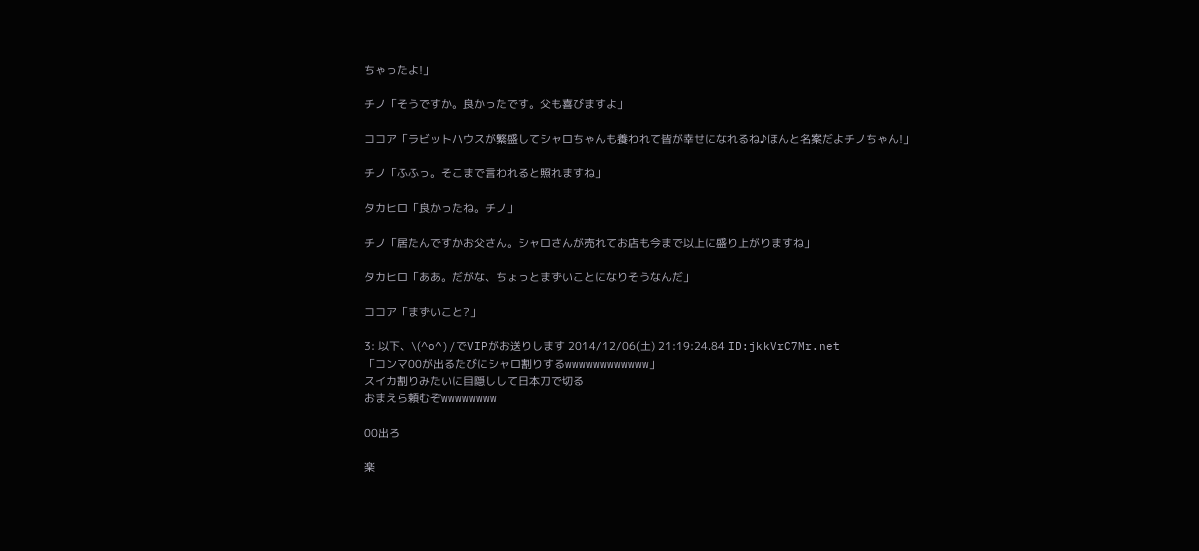ちゃったよ!」

チノ「そうですか。良かったです。父も喜びますよ」

ココア「ラビットハウスが繁盛してシャロちゃんも養われて皆が幸せになれるね♪ほんと名案だよチノちゃん!」

チノ「ふふっ。そこまで言われると照れますね」

タカヒロ「良かったね。チノ」

チノ「居たんですかお父さん。シャロさんが売れてお店も今まで以上に盛り上がりますね」

タカヒロ「ああ。だがな、ちょっとまずいことになりそうなんだ」

ココア「まずいこと?」

3: 以下、\(^o^)/でVIPがお送りします 2014/12/06(土) 21:19:24.84 ID:jkkVrC7Mr.net
「コンマ00が出るたびにシャロ割りするwwwwwwwwwwww」
スイカ割りみたいに目隠しして日本刀で切る
おまえら頼むぞwwwwwwww

00出ろ

楽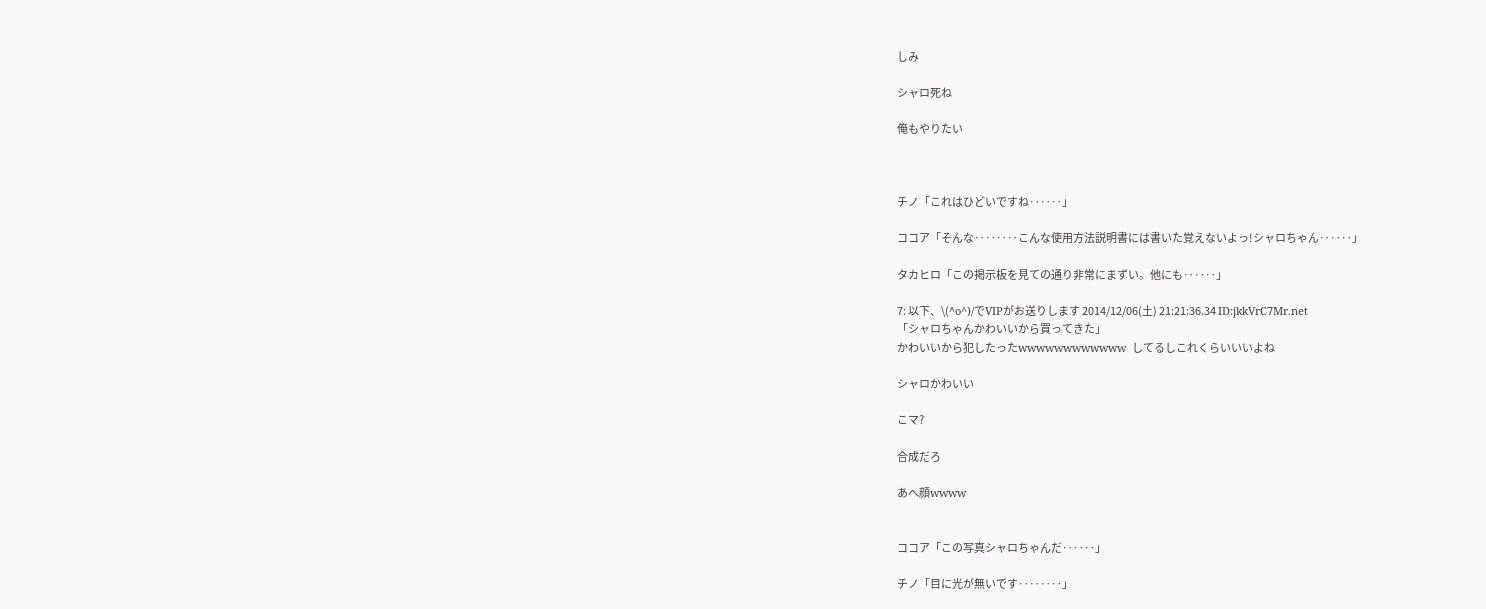しみ

シャロ死ね

俺もやりたい



チノ「これはひどいですね‥‥‥」

ココア「そんな‥‥‥‥こんな使用方法説明書には書いた覚えないよっ!シャロちゃん‥‥‥」

タカヒロ「この掲示板を見ての通り非常にまずい。他にも‥‥‥」

7: 以下、\(^o^)/でVIPがお送りします 2014/12/06(土) 21:21:36.34 ID:jkkVrC7Mr.net
「シャロちゃんかわいいから買ってきた」
かわいいから犯したったwwwwwwwwwwww  してるしこれくらいいいよね

シャロかわいい

こマ?

合成だろ

あへ顔wwww


ココア「この写真シャロちゃんだ‥‥‥」

チノ「目に光が無いです‥‥‥‥」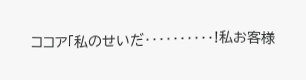ココア「私のせいだ‥‥‥‥‥!私お客様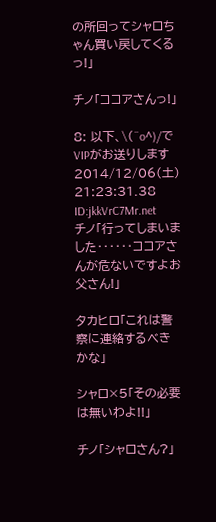の所回ってシャロちゃん買い戻してくるっ!」

チノ「ココアさんっ!」

8: 以下、\(^o^)/でVIPがお送りします 2014/12/06(土) 21:23:31.38 ID:jkkVrC7Mr.net
チノ「行ってしまいました‥‥‥ココアさんが危ないですよお父さん!」

タカヒロ「これは警察に連絡するべきかな」

シャロ×5「その必要は無いわよ!!」

チノ「シャロさん?」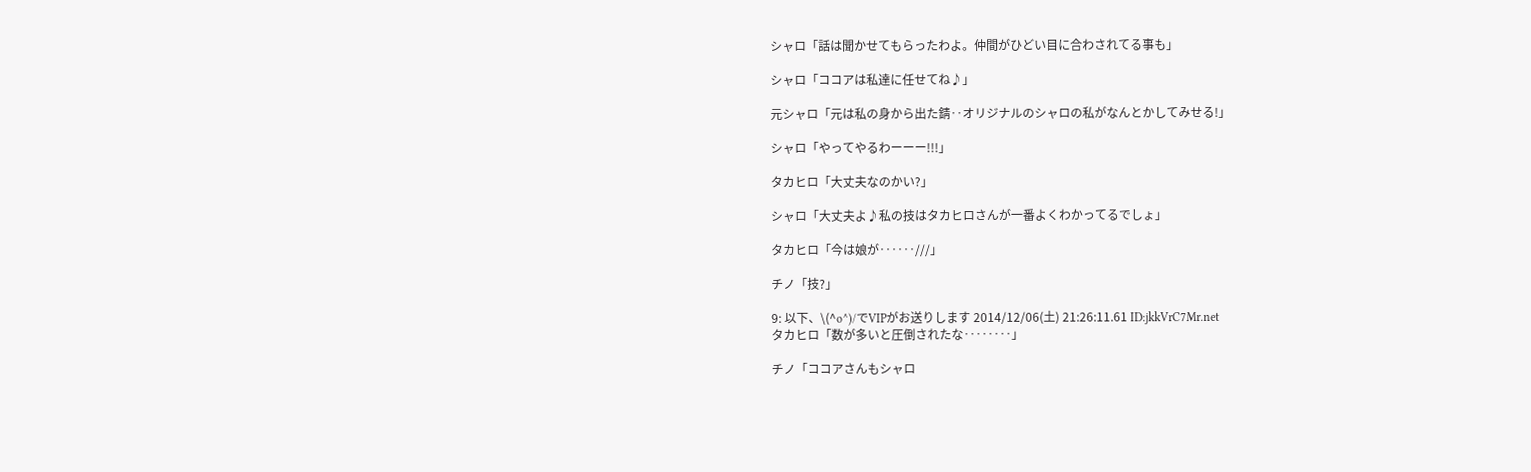シャロ「話は聞かせてもらったわよ。仲間がひどい目に合わされてる事も」

シャロ「ココアは私達に任せてね♪」

元シャロ「元は私の身から出た錆‥オリジナルのシャロの私がなんとかしてみせる!」

シャロ「やってやるわーーー!!!」

タカヒロ「大丈夫なのかい?」

シャロ「大丈夫よ♪私の技はタカヒロさんが一番よくわかってるでしょ」

タカヒロ「今は娘が‥‥‥///」

チノ「技?」

9: 以下、\(^o^)/でVIPがお送りします 2014/12/06(土) 21:26:11.61 ID:jkkVrC7Mr.net
タカヒロ「数が多いと圧倒されたな‥‥‥‥」

チノ「ココアさんもシャロ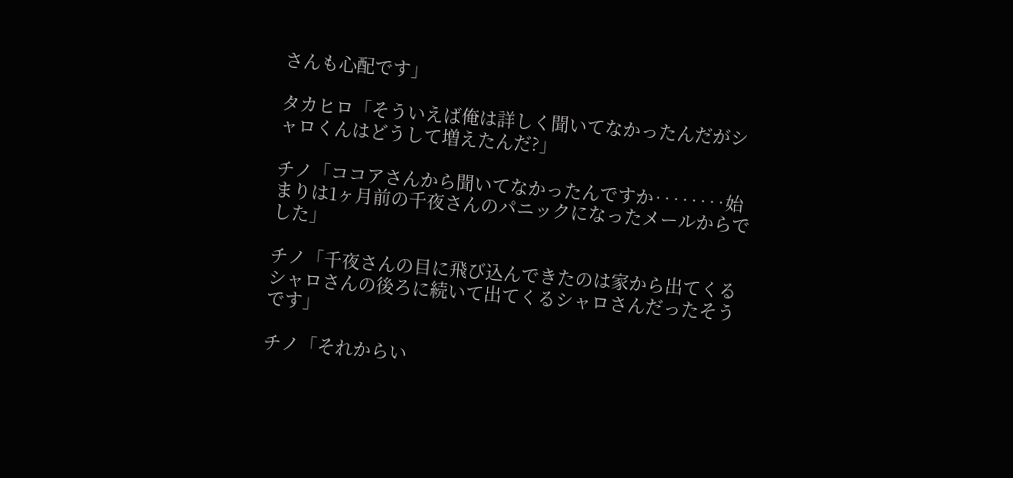さんも心配です」

タカヒロ「そういえば俺は詳しく聞いてなかったんだがシャロくんはどうして増えたんだ?」

チノ「ココアさんから聞いてなかったんですか‥‥‥‥始まりは1ヶ月前の千夜さんのパニックになったメールからでした」

チノ「千夜さんの目に飛び込んできたのは家から出てくるシャロさんの後ろに続いて出てくるシャロさんだったそうです」

チノ「それからい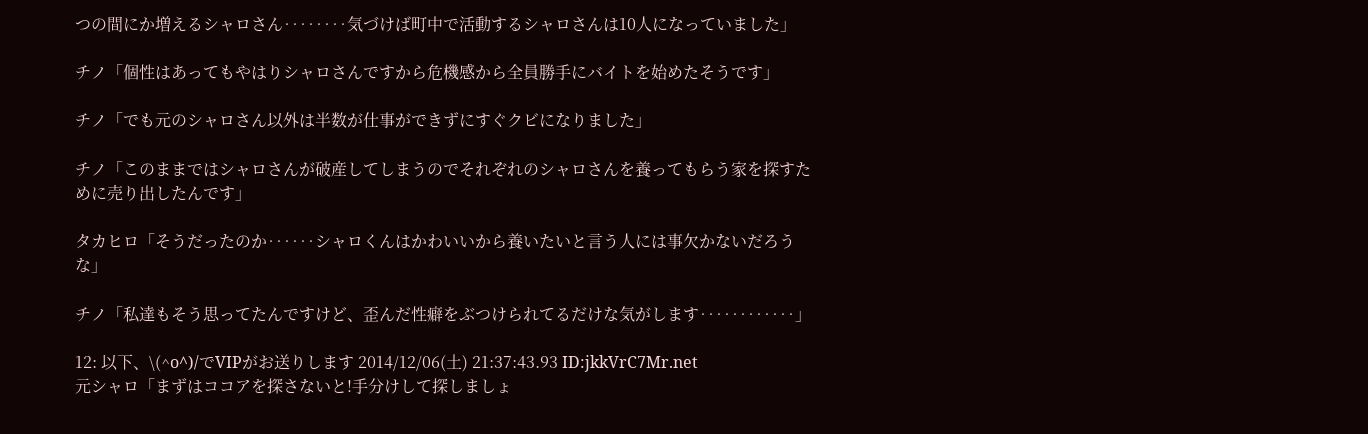つの間にか増えるシャロさん‥‥‥‥気づけば町中で活動するシャロさんは10人になっていました」

チノ「個性はあってもやはりシャロさんですから危機感から全員勝手にバイトを始めたそうです」

チノ「でも元のシャロさん以外は半数が仕事ができずにすぐクビになりました」

チノ「このままではシャロさんが破産してしまうのでそれぞれのシャロさんを養ってもらう家を探すために売り出したんです」

タカヒロ「そうだったのか‥‥‥シャロくんはかわいいから養いたいと言う人には事欠かないだろうな」

チノ「私達もそう思ってたんですけど、歪んだ性癖をぶつけられてるだけな気がします‥‥‥‥‥‥」

12: 以下、\(^o^)/でVIPがお送りします 2014/12/06(土) 21:37:43.93 ID:jkkVrC7Mr.net
元シャロ「まずはココアを探さないと!手分けして探しましょ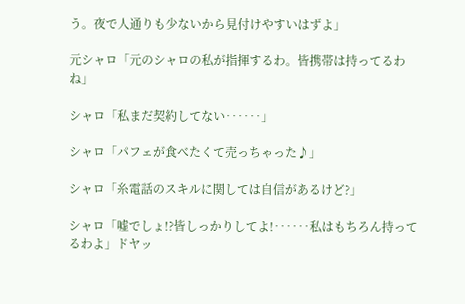う。夜で人通りも少ないから見付けやすいはずよ」

元シャロ「元のシャロの私が指揮するわ。皆携帯は持ってるわね」

シャロ「私まだ契約してない‥‥‥」

シャロ「パフェが食べたくて売っちゃった♪」

シャロ「糸電話のスキルに関しては自信があるけど?」

シャロ「嘘でしょ!?皆しっかりしてよ!‥‥‥私はもちろん持ってるわよ」ドヤッ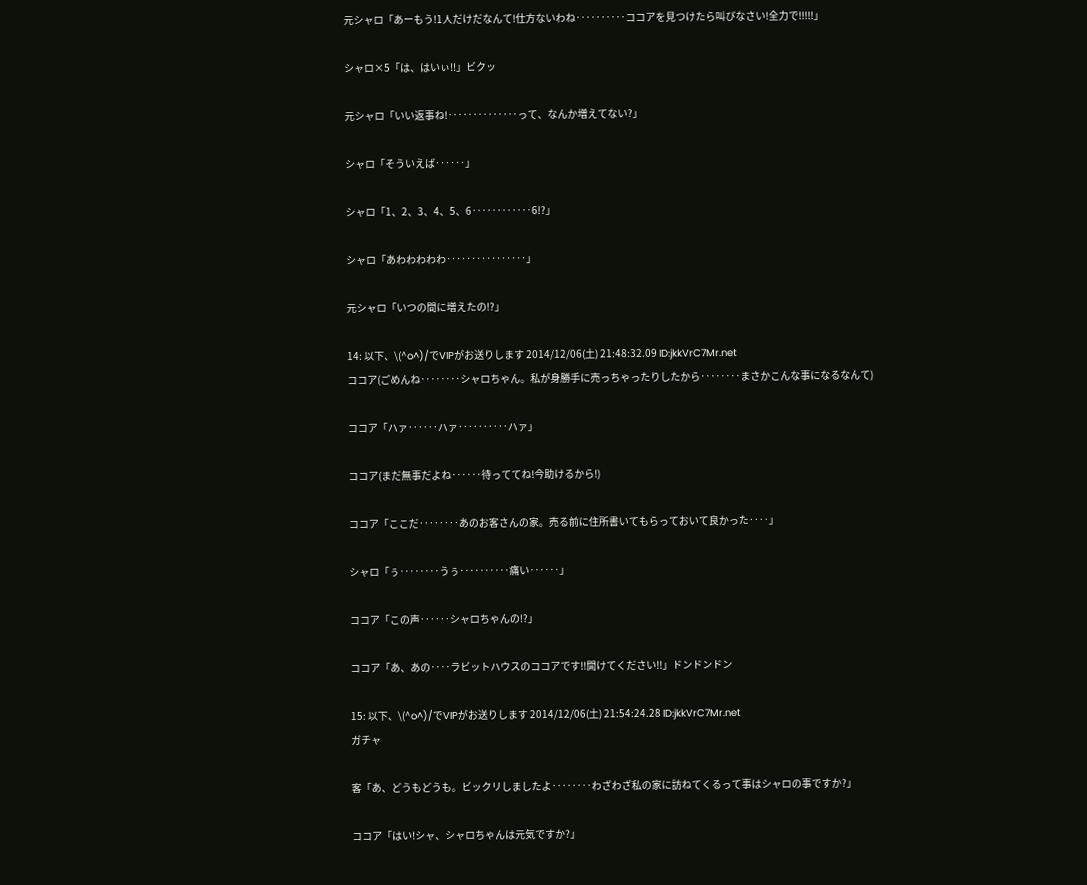元シャロ「あーもう!1人だけだなんて!仕方ないわね‥‥‥‥‥ココアを見つけたら叫びなさい!全力で!!!!!」

シャロ×5「は、はいぃ!!」ビクッ

元シャロ「いい返事ね!‥‥‥‥‥‥‥って、なんか増えてない?」

シャロ「そういえば‥‥‥」

シャロ「1、2、3、4、5、6‥‥‥‥‥‥6!?」

シャロ「あわわわわわ‥‥‥‥‥‥‥‥」

元シャロ「いつの間に増えたの!?」

14: 以下、\(^o^)/でVIPがお送りします 2014/12/06(土) 21:48:32.09 ID:jkkVrC7Mr.net
ココア(ごめんね‥‥‥‥シャロちゃん。私が身勝手に売っちゃったりしたから‥‥‥‥まさかこんな事になるなんて)

ココア「ハァ‥‥‥ハァ‥‥‥‥‥ハァ」

ココア(まだ無事だよね‥‥‥待っててね!今助けるから!)

ココア「ここだ‥‥‥‥あのお客さんの家。売る前に住所書いてもらっておいて良かった‥‥」

シャロ「ぅ‥‥‥‥うぅ‥‥‥‥‥痛い‥‥‥」

ココア「この声‥‥‥シャロちゃんの!?」

ココア「あ、あの‥‥ラビットハウスのココアです!!開けてください!!」ドンドンドン

15: 以下、\(^o^)/でVIPがお送りします 2014/12/06(土) 21:54:24.28 ID:jkkVrC7Mr.net
ガチャ

客「あ、どうもどうも。ビックリしましたよ‥‥‥‥わざわざ私の家に訪ねてくるって事はシャロの事ですか?」

ココア「はい!シャ、シャロちゃんは元気ですか?」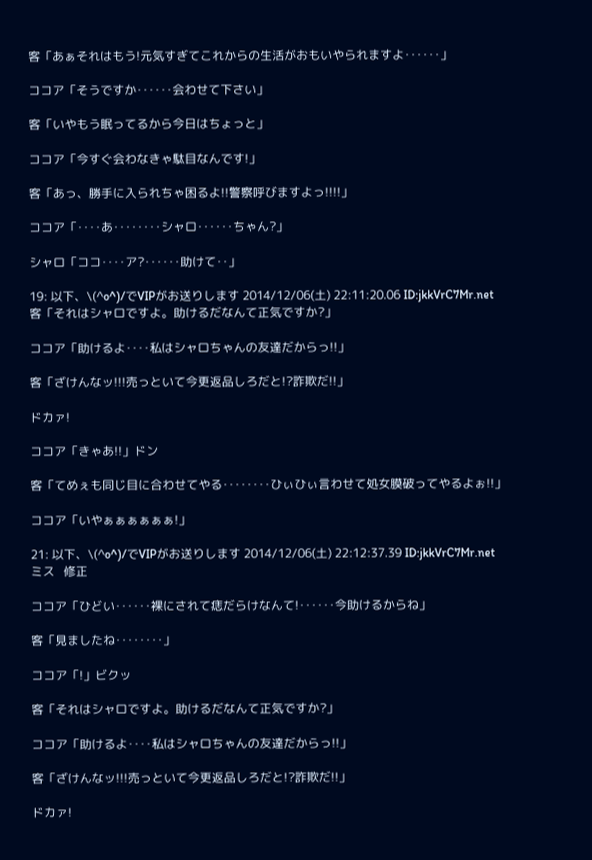客「あぁそれはもう!元気すぎてこれからの生活がおもいやられますよ‥‥‥」

ココア「そうですか‥‥‥会わせて下さい」

客「いやもう眠ってるから今日はちょっと」

ココア「今すぐ会わなきゃ駄目なんです!」

客「あっ、勝手に入られちゃ困るよ!!警察呼びますよっ!!!!」

ココア「‥‥あ‥‥‥‥シャロ‥‥‥ちゃん?」

シャロ「ココ‥‥ア?‥‥‥助けて‥」

19: 以下、\(^o^)/でVIPがお送りします 2014/12/06(土) 22:11:20.06 ID:jkkVrC7Mr.net
客「それはシャロですよ。助けるだなんて正気ですか?」

ココア「助けるよ‥‥私はシャロちゃんの友達だからっ!!」

客「ざけんなッ!!!売っといて今更返品しろだと!?詐欺だ!!」

ドカァ!

ココア「きゃあ!!」ドン

客「てめぇも同じ目に合わせてやる‥‥‥‥ひぃひぃ言わせて処女膜破ってやるよぉ!!」

ココア「いやぁぁぁぁぁぁ!」

21: 以下、\(^o^)/でVIPがお送りします 2014/12/06(土) 22:12:37.39 ID:jkkVrC7Mr.net
ミス   修正

ココア「ひどい‥‥‥裸にされて痣だらけなんて!‥‥‥今助けるからね」

客「見ましたね‥‥‥‥」

ココア「!」ビクッ

客「それはシャロですよ。助けるだなんて正気ですか?」

ココア「助けるよ‥‥私はシャロちゃんの友達だからっ!!」

客「ざけんなッ!!!売っといて今更返品しろだと!?詐欺だ!!」

ドカァ!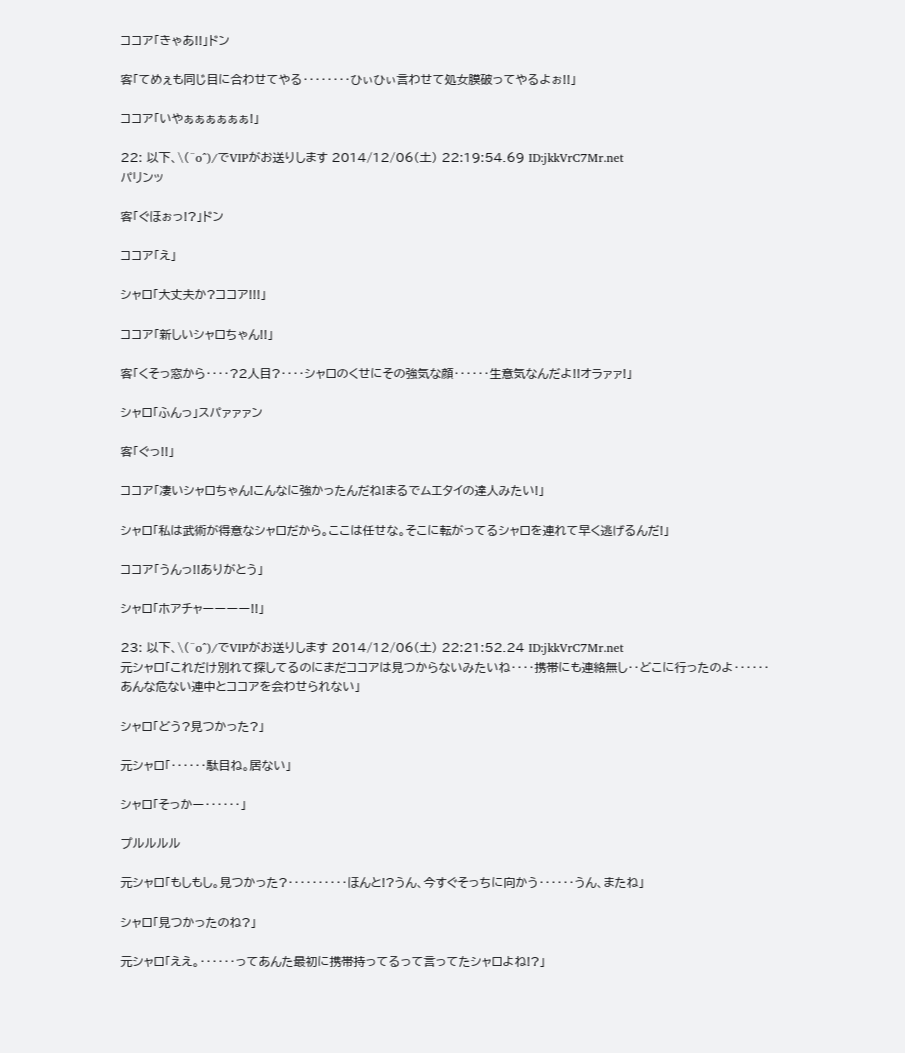ココア「きゃあ!!」ドン

客「てめぇも同じ目に合わせてやる‥‥‥‥ひぃひぃ言わせて処女膜破ってやるよぉ!!」

ココア「いやぁぁぁぁぁぁ!」

22: 以下、\(^o^)/でVIPがお送りします 2014/12/06(土) 22:19:54.69 ID:jkkVrC7Mr.net
パリンッ

客「ぐほぉっ!?」ドン

ココア「え」

シャロ「大丈夫か?ココア!!!」

ココア「新しいシャロちゃん!!」

客「くそっ窓から‥‥?2人目?‥‥シャロのくせにその強気な顔‥‥‥生意気なんだよ!!オラァァ!」

シャロ「ふんっ」スパァァァン

客「ぐっ!!」

ココア「凄いシャロちゃん!こんなに強かったんだね!まるでムエタイの達人みたい!」

シャロ「私は武術が得意なシャロだから。ここは任せな。そこに転がってるシャロを連れて早く逃げるんだ!」

ココア「うんっ!!ありがとう」

シャロ「ホアチャーーーー!!」

23: 以下、\(^o^)/でVIPがお送りします 2014/12/06(土) 22:21:52.24 ID:jkkVrC7Mr.net
元シャロ「これだけ別れて探してるのにまだココアは見つからないみたいね‥‥携帯にも連絡無し‥どこに行ったのよ‥‥‥あんな危ない連中とココアを会わせられない」

シャロ「どう?見つかった?」

元シャロ「‥‥‥駄目ね。居ない」

シャロ「そっかー‥‥‥」

プルルルル

元シャロ「もしもし。見つかった?‥‥‥‥‥ほんと!?うん、今すぐそっちに向かう‥‥‥うん、またね」

シャロ「見つかったのね?」

元シャロ「ええ。‥‥‥ってあんた最初に携帯持ってるって言ってたシャロよね!?」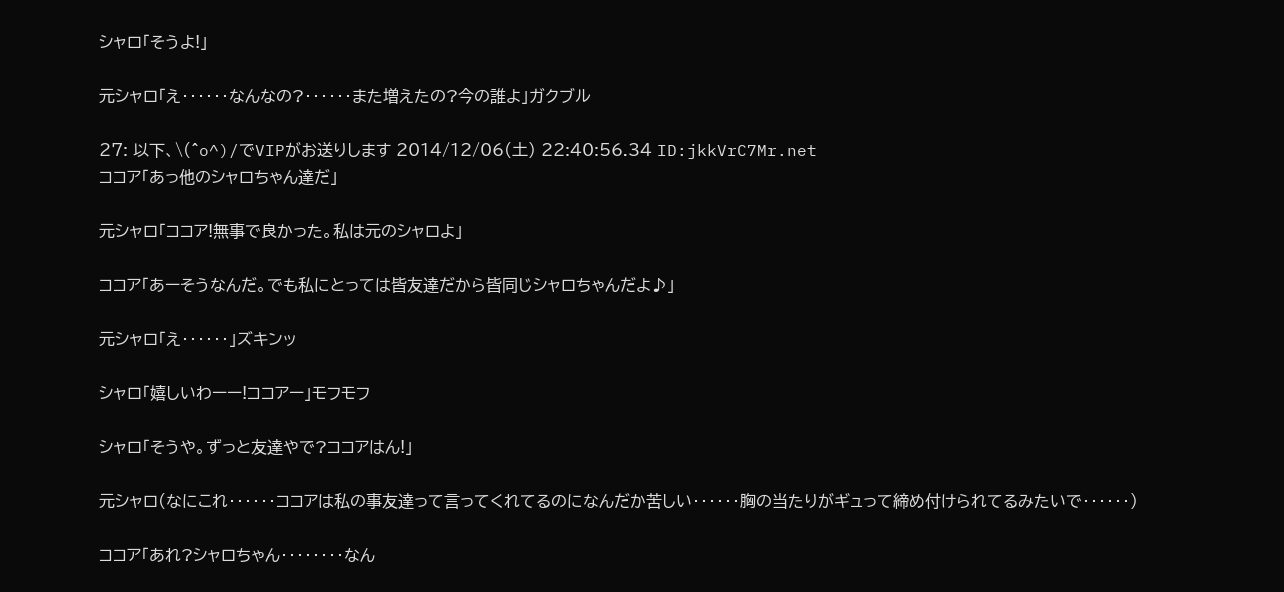シャロ「そうよ!」

元シャロ「え‥‥‥なんなの?‥‥‥また増えたの?今の誰よ」ガクブル

27: 以下、\(^o^)/でVIPがお送りします 2014/12/06(土) 22:40:56.34 ID:jkkVrC7Mr.net
ココア「あっ他のシャロちゃん達だ」

元シャロ「ココア!無事で良かった。私は元のシャロよ」

ココア「あーそうなんだ。でも私にとっては皆友達だから皆同じシャロちゃんだよ♪」

元シャロ「え‥‥‥」ズキンッ

シャロ「嬉しいわーー!ココアー」モフモフ

シャロ「そうや。ずっと友達やで?ココアはん!」

元シャロ(なにこれ‥‥‥ココアは私の事友達って言ってくれてるのになんだか苦しい‥‥‥胸の当たりがギュって締め付けられてるみたいで‥‥‥)

ココア「あれ?シャロちゃん‥‥‥‥なん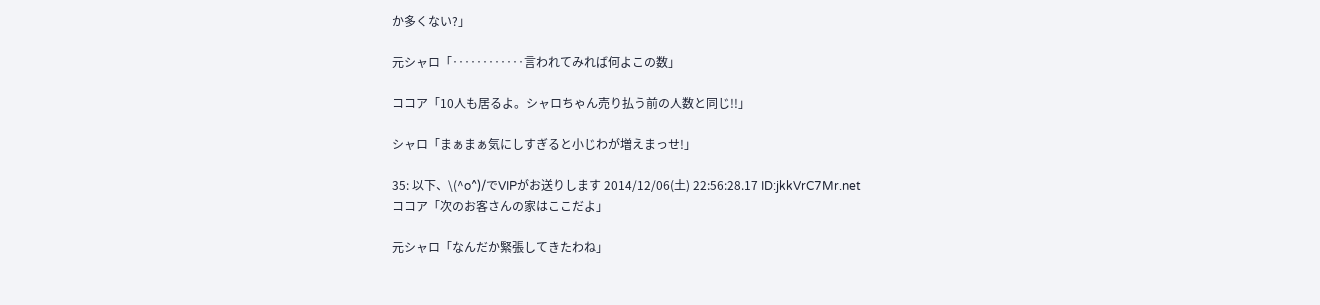か多くない?」

元シャロ「‥‥‥‥‥‥言われてみれば何よこの数」

ココア「10人も居るよ。シャロちゃん売り払う前の人数と同じ!!」

シャロ「まぁまぁ気にしすぎると小じわが増えまっせ!」

35: 以下、\(^o^)/でVIPがお送りします 2014/12/06(土) 22:56:28.17 ID:jkkVrC7Mr.net
ココア「次のお客さんの家はここだよ」

元シャロ「なんだか緊張してきたわね」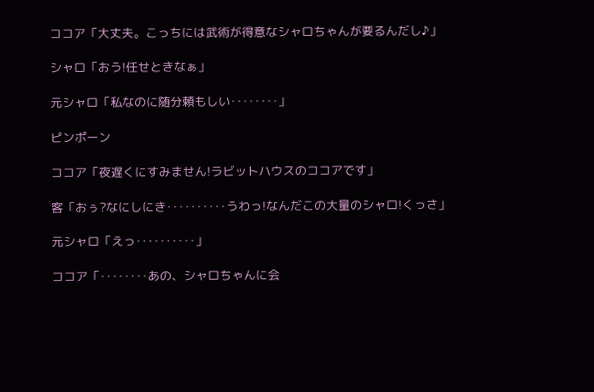ココア「大丈夫。こっちには武術が得意なシャロちゃんが要るんだし♪」

シャロ「おう!任せときなぁ」

元シャロ「私なのに随分頼もしい‥‥‥‥」

ピンポーン

ココア「夜遅くにすみません!ラビットハウスのココアです」

客「おぅ?なにしにき‥‥‥‥‥うわっ!なんだこの大量のシャロ!くっさ」

元シャロ「えっ‥‥‥‥‥」

ココア「‥‥‥‥あの、シャロちゃんに会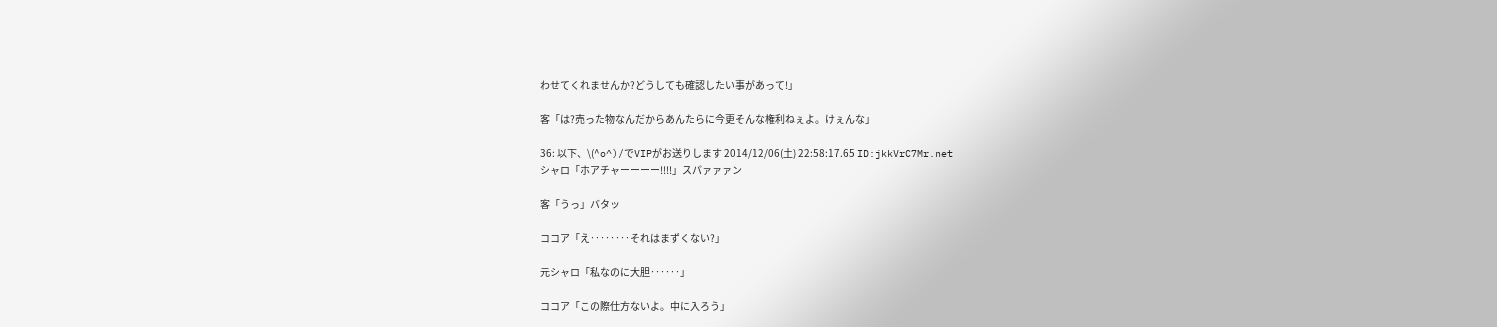わせてくれませんか?どうしても確認したい事があって!」

客「は?売った物なんだからあんたらに今更そんな権利ねぇよ。けぇんな」

36: 以下、\(^o^)/でVIPがお送りします 2014/12/06(土) 22:58:17.65 ID:jkkVrC7Mr.net
シャロ「ホアチャーーーー!!!!」スパァァァン

客「うっ」バタッ

ココア「え‥‥‥‥それはまずくない?」

元シャロ「私なのに大胆‥‥‥」

ココア「この際仕方ないよ。中に入ろう」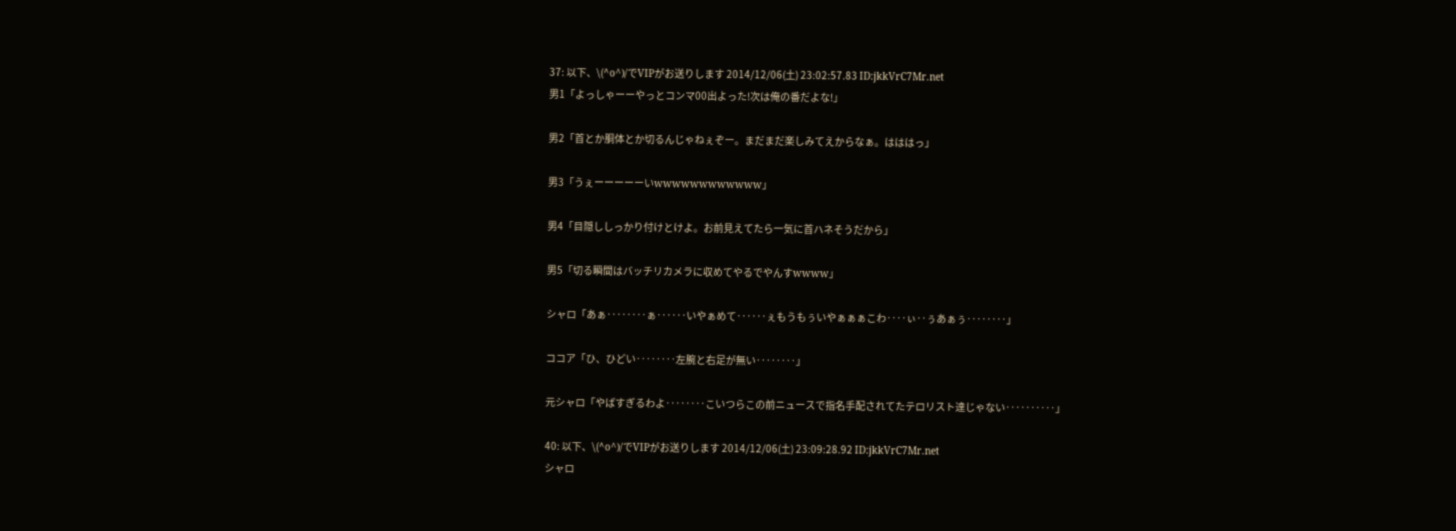37: 以下、\(^o^)/でVIPがお送りします 2014/12/06(土) 23:02:57.83 ID:jkkVrC7Mr.net
男1「よっしゃーーやっとコンマ00出よった!次は俺の番だよな!」

男2「首とか胴体とか切るんじゃねぇぞー。まだまだ楽しみてえからなぁ。はははっ」

男3「うぇーーーーーいwwwwwwwwwwww」

男4「目隠ししっかり付けとけよ。お前見えてたら一気に首ハネそうだから」

男5「切る瞬間はバッチリカメラに収めてやるでやんすwwww」

シャロ「あぁ‥‥‥‥ぁ‥‥‥いやぁめて‥‥‥ぇもうもぅいやぁぁぁこわ‥‥ぃ‥ぅあぁぅ‥‥‥‥」

ココア「ひ、ひどい‥‥‥‥左腕と右足が無い‥‥‥‥」

元シャロ「やばすぎるわよ‥‥‥‥こいつらこの前ニュースで指名手配されてたテロリスト達じゃない‥‥‥‥‥」

40: 以下、\(^o^)/でVIPがお送りします 2014/12/06(土) 23:09:28.92 ID:jkkVrC7Mr.net
シャロ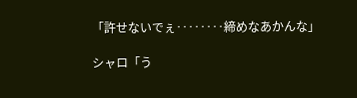「許せないでぇ‥‥‥‥締めなあかんな」

シャロ「う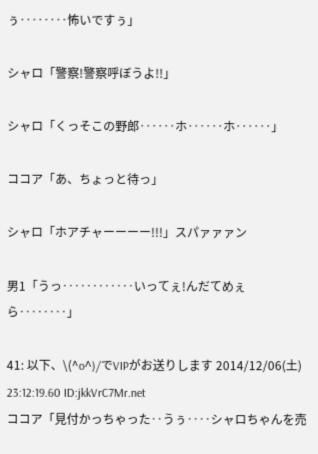ぅ‥‥‥‥怖いですぅ」

シャロ「警察!警察呼ぼうよ!!」

シャロ「くっそこの野郎‥‥‥ホ‥‥‥ホ‥‥‥」

ココア「あ、ちょっと待っ」

シャロ「ホアチャーーーー!!!」スパァァァン

男1「うっ‥‥‥‥‥‥いってぇ!んだてめぇら‥‥‥‥」

41: 以下、\(^o^)/でVIPがお送りします 2014/12/06(土) 23:12:19.60 ID:jkkVrC7Mr.net
ココア「見付かっちゃった‥うぅ‥‥シャロちゃんを売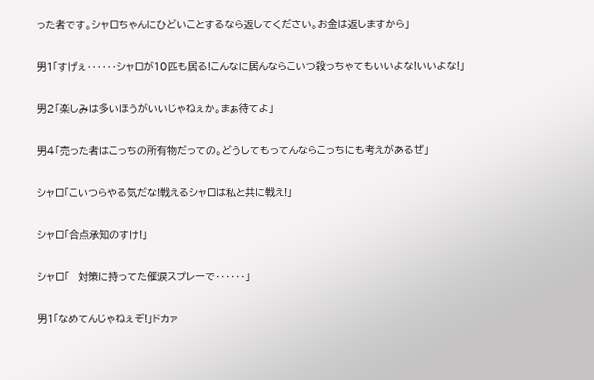った者です。シャロちゃんにひどいことするなら返してください。お金は返しますから」

男1「すげぇ‥‥‥シャロが10匹も居る!こんなに居んならこいつ殺っちゃてもいいよな!いいよな!」

男2「楽しみは多いほうがいいじゃねぇか。まぁ待てよ」

男4「売った者はこっちの所有物だっての。どうしてもってんならこっちにも考えがあるぜ」

シャロ「こいつらやる気だな!戦えるシャロは私と共に戦え!」

シャロ「合点承知のすけ!」

シャロ「   対策に持ってた催涙スプレーで‥‥‥」

男1「なめてんじゃねぇぞ!」ドカァ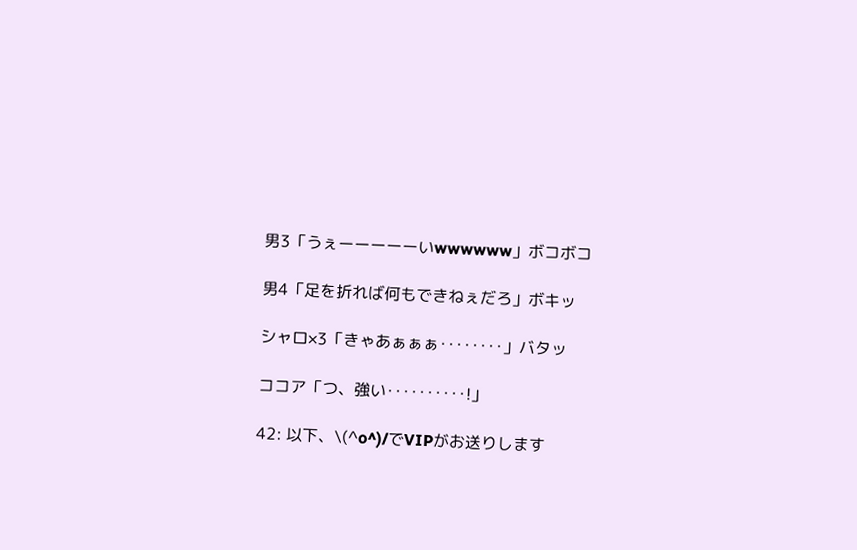男3「うぇーーーーーいwwwwww」ボコボコ

男4「足を折れば何もできねぇだろ」ボキッ

シャロ×3「きゃあぁぁぁ‥‥‥‥」バタッ

ココア「つ、強い‥‥‥‥‥!」

42: 以下、\(^o^)/でVIPがお送りします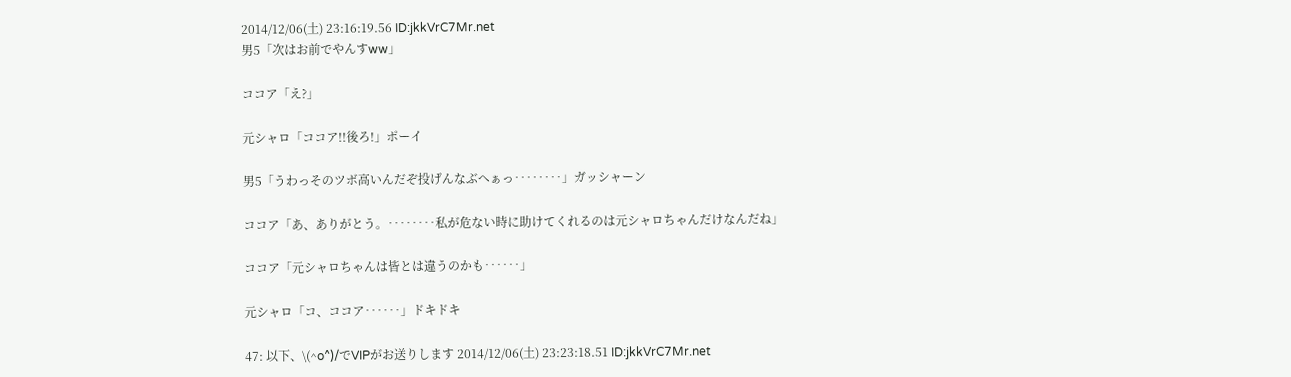2014/12/06(土) 23:16:19.56 ID:jkkVrC7Mr.net
男5「次はお前でやんすww」

ココア「え?」

元シャロ「ココア!!後ろ!」ポーイ

男5「うわっそのツボ高いんだぞ投げんなぶへぁっ‥‥‥‥」ガッシャーン

ココア「あ、ありがとう。‥‥‥‥私が危ない時に助けてくれるのは元シャロちゃんだけなんだね」

ココア「元シャロちゃんは皆とは違うのかも‥‥‥」

元シャロ「コ、ココア‥‥‥」ドキドキ

47: 以下、\(^o^)/でVIPがお送りします 2014/12/06(土) 23:23:18.51 ID:jkkVrC7Mr.net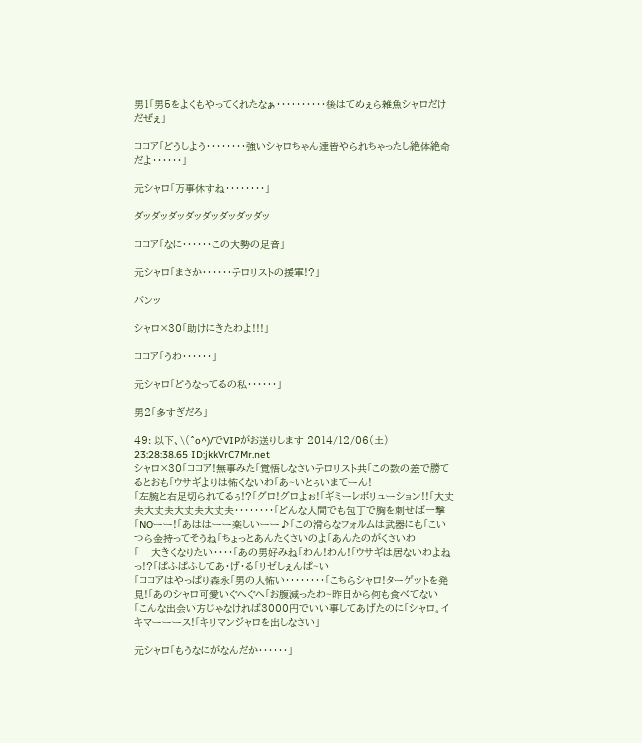男1「男5をよくもやってくれたなぁ‥‥‥‥‥後はてめぇら雑魚シャロだけだぜぇ」

ココア「どうしよう‥‥‥‥強いシャロちゃん達皆やられちゃったし絶体絶命だよ‥‥‥」

元シャロ「万事休すね‥‥‥‥」

ダッダッダッダッダッダッダッダッ

ココア「なに‥‥‥この大勢の足音」

元シャロ「まさか‥‥‥テロリストの援軍!?」

バンッ

シャロ×30「助けにきたわよ!!!」

ココア「うわ‥‥‥」

元シャロ「どうなってるの私‥‥‥」

男2「多すぎだろ」

49: 以下、\(^o^)/でVIPがお送りします 2014/12/06(土) 23:28:38.65 ID:jkkVrC7Mr.net
シャロ×30「ココア!無事みた「覚悟しなさいテロリスト共「この数の差で勝てるとおも「ウサギよりは怖くないわ「あ~いとぅいまてーん!
「左腕と右足切られてるぅ!?「グロ!グロよぉ!「ギミーレボリューション!!「大丈夫大丈夫大丈夫大丈夫‥‥‥‥「どんな人間でも包丁で胸を刺せば一撃
「NOーー!「あははーー楽しいーー♪「この滑らなフォルムは武器にも「こいつら金持ってそうね「ちょっとあんたくさいのよ「あんたのがくさいわ
「    大きくなりたい‥‥「あの男好みね「わん!わん!「ウサギは居ないわよねっ!?「ぱふぱふしてあ・げ・る「リゼしぇんぱ~い
「ココアはやっぱり森永「男の人怖い‥‥‥‥「こちらシャロ!ターゲットを発見!「あのシャロ可愛いぐへぐへ「お腹減ったわ~昨日から何も食べてない
「こんな出会い方じゃなければ3000円でいい事してあげたのに「シャロ。イキマーーース!「キリマンジャロを出しなさい」

元シャロ「もうなにがなんだか‥‥‥」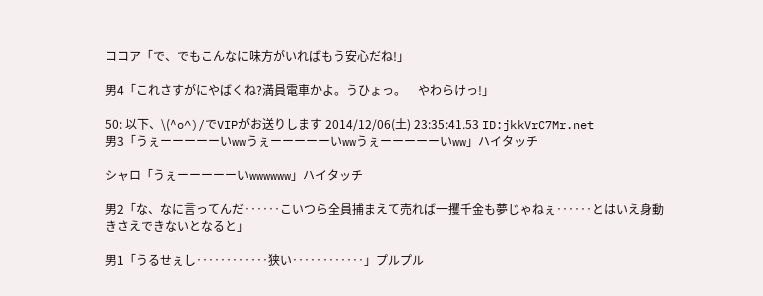ココア「で、でもこんなに味方がいればもう安心だね!」

男4「これさすがにやばくね?満員電車かよ。うひょっ。    やわらけっ!」

50: 以下、\(^o^)/でVIPがお送りします 2014/12/06(土) 23:35:41.53 ID:jkkVrC7Mr.net
男3「うぇーーーーーいwwうぇーーーーーいwwうぇーーーーーいww」ハイタッチ

シャロ「うぇーーーーーいwwwwww」ハイタッチ

男2「な、なに言ってんだ‥‥‥こいつら全員捕まえて売れば一攫千金も夢じゃねぇ‥‥‥とはいえ身動きさえできないとなると」

男1「うるせぇし‥‥‥‥‥‥狭い‥‥‥‥‥‥」プルプル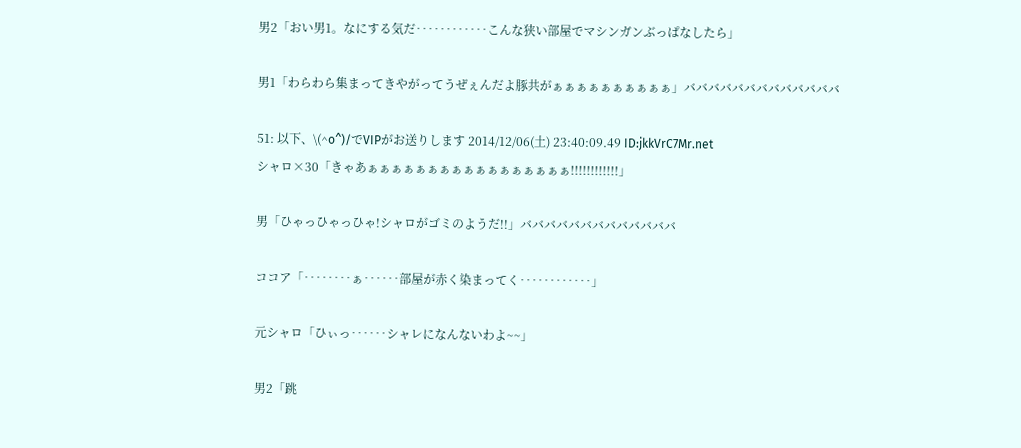男2「おい男1。なにする気だ‥‥‥‥‥‥こんな狭い部屋でマシンガンぶっぱなしたら」

男1「わらわら集まってきやがってうぜぇんだよ豚共がぁぁぁぁぁぁぁぁぁぁ」バババババババババババババ

51: 以下、\(^o^)/でVIPがお送りします 2014/12/06(土) 23:40:09.49 ID:jkkVrC7Mr.net
シャロ×30「きゃあぁぁぁぁぁぁぁぁぁぁぁぁぁぁぁぁぁ!!!!!!!!!!!!」

男「ひゃっひゃっひゃ!シャロがゴミのようだ!!」バババババババババババババ

ココア「‥‥‥‥ぁ‥‥‥部屋が赤く染まってく‥‥‥‥‥‥」

元シャロ「ひぃっ‥‥‥シャレになんないわよ~~」

男2「跳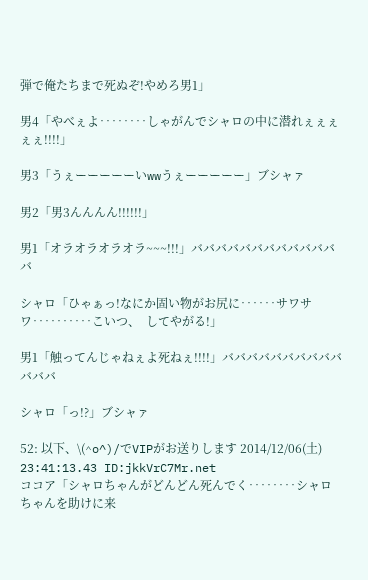弾で俺たちまで死ぬぞ!やめろ男1」

男4「やべぇよ‥‥‥‥しゃがんでシャロの中に潜れぇぇぇぇぇ!!!!」

男3「うぇーーーーーいwwうぇーーーーー」ブシャァ

男2「男3んんんん!!!!!!」

男1「オラオラオラオラ~~~!!!」バババババババババババババ

シャロ「ひゃぁっ!なにか固い物がお尻に‥‥‥サワサワ‥‥‥‥‥こいつ、  してやがる!」

男1「触ってんじゃねぇよ死ねぇ!!!!」バババババババババババババ

シャロ「っ!?」ブシャァ

52: 以下、\(^o^)/でVIPがお送りします 2014/12/06(土) 23:41:13.43 ID:jkkVrC7Mr.net
ココア「シャロちゃんがどんどん死んでく‥‥‥‥シャロちゃんを助けに来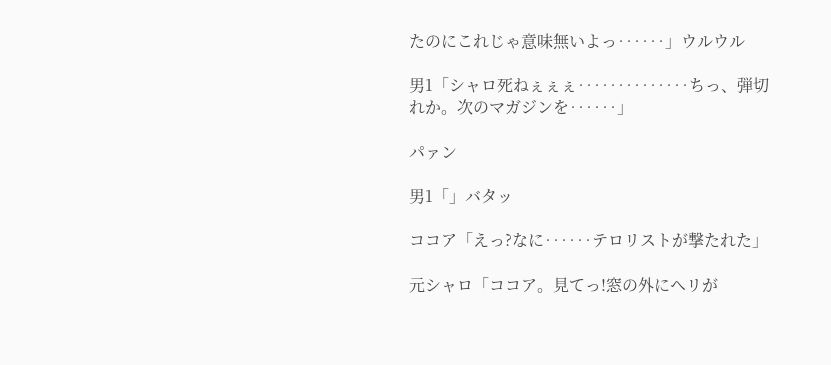たのにこれじゃ意味無いよっ‥‥‥」ウルウル

男1「シャロ死ねぇぇぇ‥‥‥‥‥‥‥ちっ、弾切れか。次のマガジンを‥‥‥」

パァン

男1「」バタッ

ココア「えっ?なに‥‥‥テロリストが撃たれた」

元シャロ「ココア。見てっ!窓の外にヘリが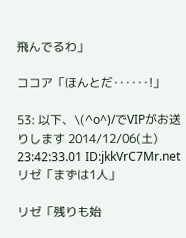飛んでるわ」

ココア「ほんとだ‥‥‥!」

53: 以下、\(^o^)/でVIPがお送りします 2014/12/06(土) 23:42:33.01 ID:jkkVrC7Mr.net
リゼ「まずは1人」

リゼ「残りも始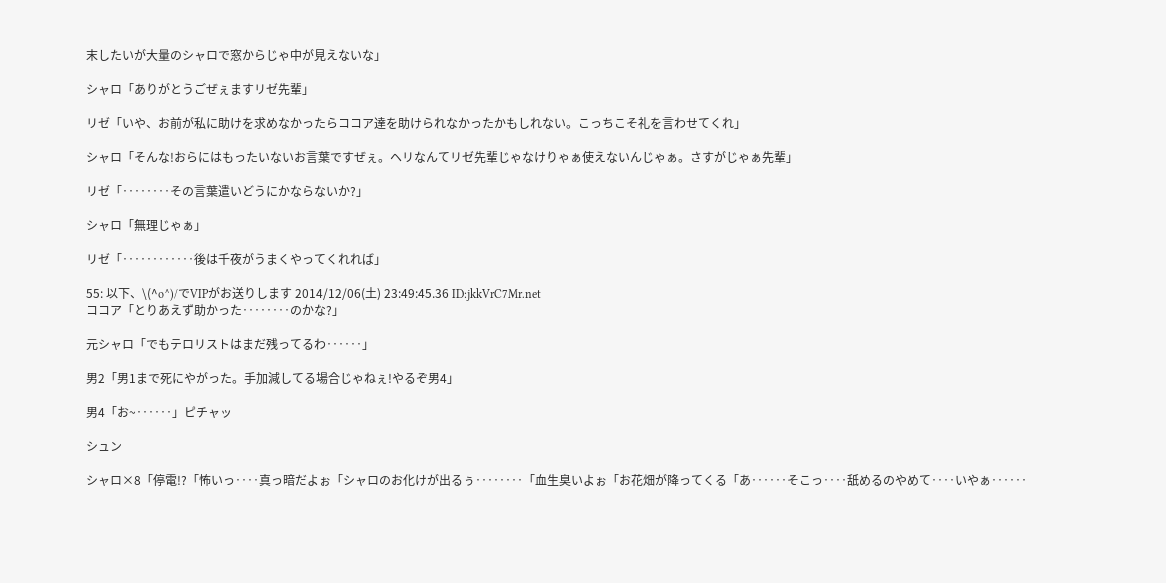末したいが大量のシャロで窓からじゃ中が見えないな」

シャロ「ありがとうごぜぇますリゼ先輩」

リゼ「いや、お前が私に助けを求めなかったらココア達を助けられなかったかもしれない。こっちこそ礼を言わせてくれ」

シャロ「そんな!おらにはもったいないお言葉ですぜぇ。ヘリなんてリゼ先輩じゃなけりゃぁ使えないんじゃぁ。さすがじゃぁ先輩」

リゼ「‥‥‥‥その言葉遣いどうにかならないか?」

シャロ「無理じゃぁ」

リゼ「‥‥‥‥‥‥後は千夜がうまくやってくれれば」

55: 以下、\(^o^)/でVIPがお送りします 2014/12/06(土) 23:49:45.36 ID:jkkVrC7Mr.net
ココア「とりあえず助かった‥‥‥‥のかな?」

元シャロ「でもテロリストはまだ残ってるわ‥‥‥」

男2「男1まで死にやがった。手加減してる場合じゃねぇ!やるぞ男4」

男4「お~‥‥‥」ピチャッ

シュン

シャロ×8「停電!?「怖いっ‥‥真っ暗だよぉ「シャロのお化けが出るぅ‥‥‥‥「血生臭いよぉ「お花畑が降ってくる「あ‥‥‥そこっ‥‥舐めるのやめて‥‥いやぁ‥‥‥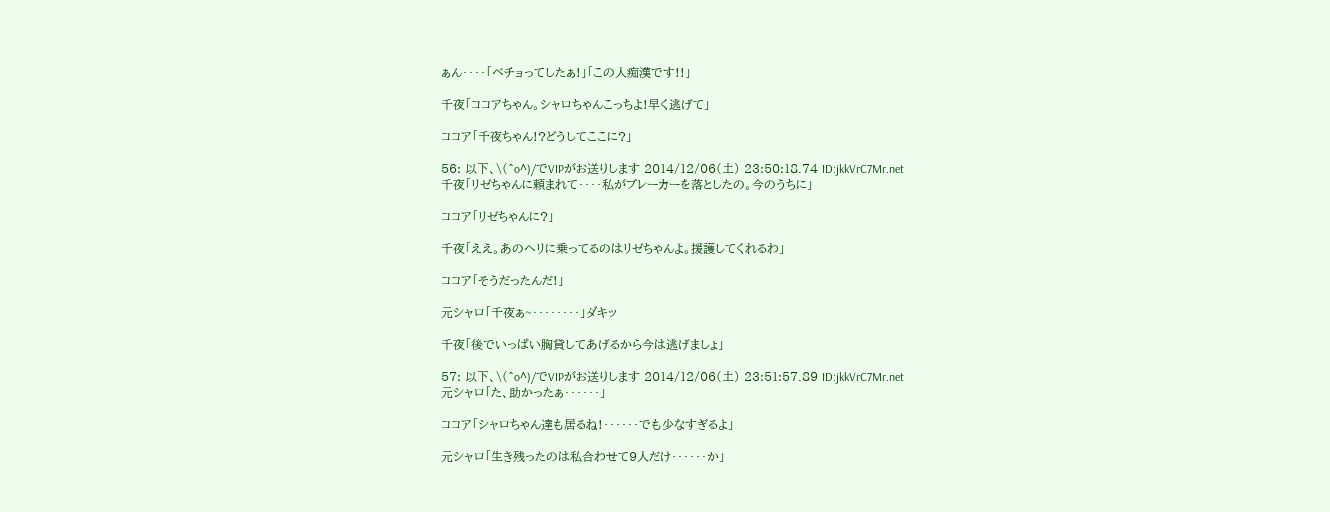ぁん‥‥「ベチョってしたぁ!」「この人痴漢です!!」

千夜「ココアちゃん。シャロちゃんこっちよ!早く逃げて」

ココア「千夜ちゃん!?どうしてここに?」

56: 以下、\(^o^)/でVIPがお送りします 2014/12/06(土) 23:50:18.74 ID:jkkVrC7Mr.net
千夜「リゼちゃんに頼まれて‥‥私がブレーカーを落としたの。今のうちに」

ココア「リゼちゃんに?」

千夜「ええ。あのヘリに乗ってるのはリゼちゃんよ。援護してくれるわ」

ココア「そうだったんだ!」

元シャロ「千夜ぁ~‥‥‥‥」ダキッ

千夜「後でいっぱい胸貸してあげるから今は逃げましょ」

57: 以下、\(^o^)/でVIPがお送りします 2014/12/06(土) 23:51:57.89 ID:jkkVrC7Mr.net
元シャロ「た、助かったぁ‥‥‥」

ココア「シャロちゃん達も居るね!‥‥‥でも少なすぎるよ」

元シャロ「生き残ったのは私合わせて9人だけ‥‥‥か」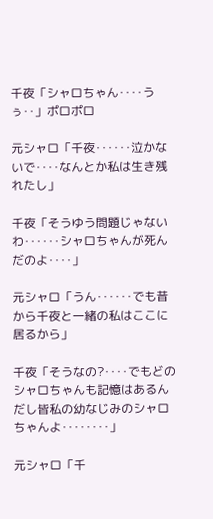千夜「シャロちゃん‥‥うぅ‥」ポロポロ

元シャロ「千夜‥‥‥泣かないで‥‥なんとか私は生き残れたし」

千夜「そうゆう問題じゃないわ‥‥‥シャロちゃんが死んだのよ‥‥」

元シャロ「うん‥‥‥でも昔から千夜と一緒の私はここに居るから」

千夜「そうなの?‥‥でもどのシャロちゃんも記憶はあるんだし皆私の幼なじみのシャロちゃんよ‥‥‥‥」

元シャロ「千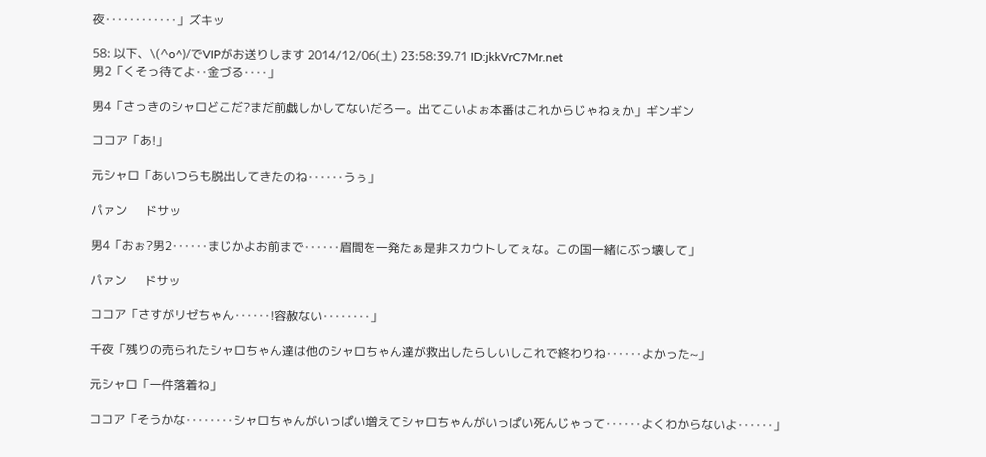夜‥‥‥‥‥‥」ズキッ

58: 以下、\(^o^)/でVIPがお送りします 2014/12/06(土) 23:58:39.71 ID:jkkVrC7Mr.net
男2「くそっ待てよ‥金づる‥‥」

男4「さっきのシャロどこだ?まだ前戯しかしてないだろー。出てこいよぉ本番はこれからじゃねぇか」ギンギン

ココア「あ!」

元シャロ「あいつらも脱出してきたのね‥‥‥うぅ」

パァン      ドサッ

男4「おぉ?男2‥‥‥まじかよお前まで‥‥‥眉間を一発たぁ是非スカウトしてぇな。この国一緒にぶっ壊して」

パァン      ドサッ

ココア「さすがリゼちゃん‥‥‥!容赦ない‥‥‥‥」

千夜「残りの売られたシャロちゃん達は他のシャロちゃん達が救出したらしいしこれで終わりね‥‥‥よかった~」

元シャロ「一件落着ね」

ココア「そうかな‥‥‥‥シャロちゃんがいっぱい増えてシャロちゃんがいっぱい死んじゃって‥‥‥よくわからないよ‥‥‥」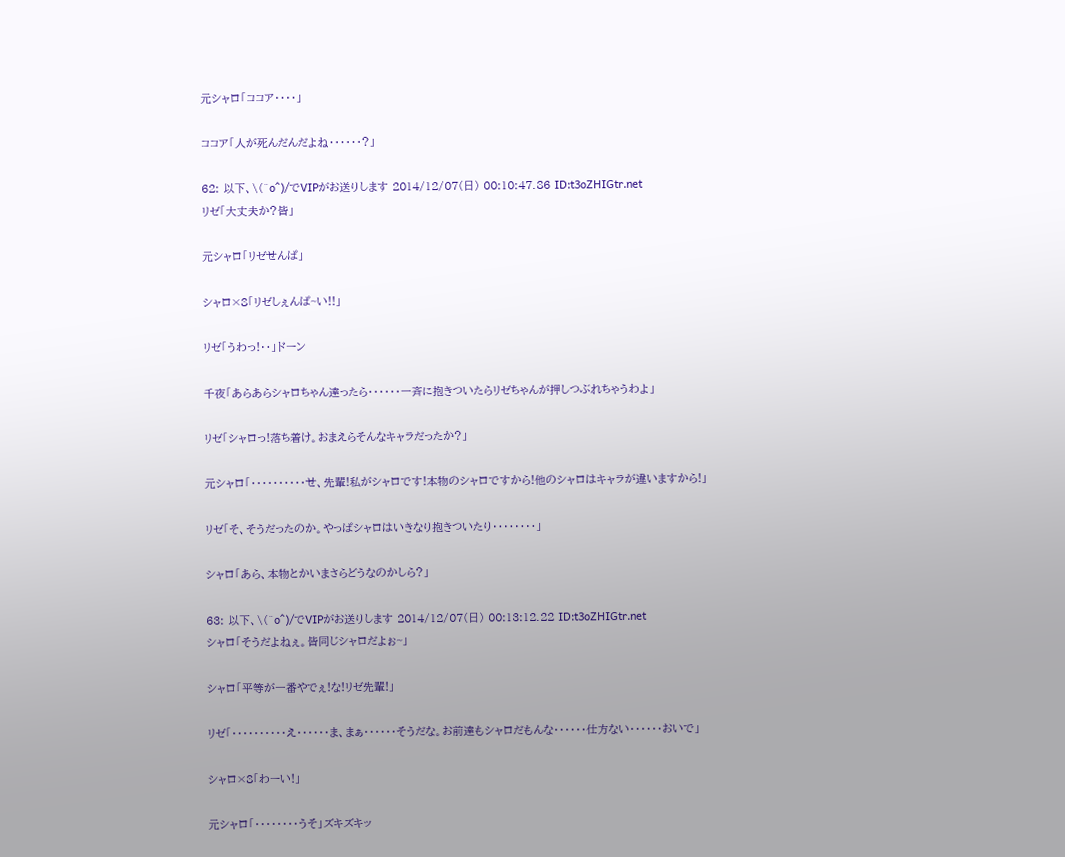元シャロ「ココア‥‥」

ココア「人が死んだんだよね‥‥‥?」

62: 以下、\(^o^)/でVIPがお送りします 2014/12/07(日) 00:10:47.86 ID:t3oZHIGtr.net
リゼ「大丈夫か?皆」

元シャロ「リゼせんぱ」

シャロ×8「リゼしぇんぱ~い!!」

リゼ「うわっ!‥」ドーン

千夜「あらあらシャロちゃん達ったら‥‥‥一斉に抱きついたらリゼちゃんが押しつぶれちゃうわよ」

リゼ「シャロっ!落ち着け。おまえらそんなキャラだったか?」

元シャロ「‥‥‥‥‥せ、先輩!私がシャロです!本物のシャロですから!他のシャロはキャラが違いますから!」

リゼ「そ、そうだったのか。やっぱシャロはいきなり抱きついたり‥‥‥‥」

シャロ「あら、本物とかいまさらどうなのかしら?」

63: 以下、\(^o^)/でVIPがお送りします 2014/12/07(日) 00:13:12.22 ID:t3oZHIGtr.net
シャロ「そうだよねぇ。皆同じシャロだよぉ~」

シャロ「平等が一番やでぇ!な!リゼ先輩!」

リゼ「‥‥‥‥‥え‥‥‥ま、まぁ‥‥‥そうだな。お前達もシャロだもんな‥‥‥仕方ない‥‥‥おいで」

シャロ×8「わーい!」

元シャロ「‥‥‥‥うそ」ズキズキッ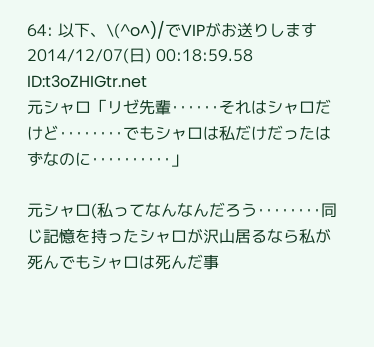64: 以下、\(^o^)/でVIPがお送りします 2014/12/07(日) 00:18:59.58 ID:t3oZHIGtr.net
元シャロ「リゼ先輩‥‥‥それはシャロだけど‥‥‥‥でもシャロは私だけだったはずなのに‥‥‥‥‥」

元シャロ(私ってなんなんだろう‥‥‥‥同じ記憶を持ったシャロが沢山居るなら私が死んでもシャロは死んだ事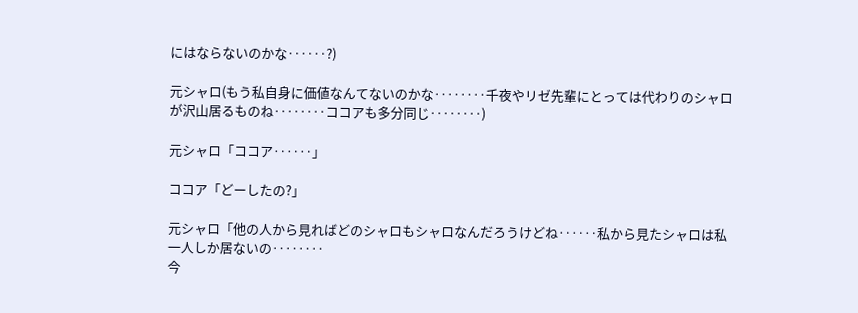にはならないのかな‥‥‥?)

元シャロ(もう私自身に価値なんてないのかな‥‥‥‥千夜やリゼ先輩にとっては代わりのシャロが沢山居るものね‥‥‥‥ココアも多分同じ‥‥‥‥)

元シャロ「ココア‥‥‥」

ココア「どーしたの?」

元シャロ「他の人から見ればどのシャロもシャロなんだろうけどね‥‥‥私から見たシャロは私一人しか居ないの‥‥‥‥
今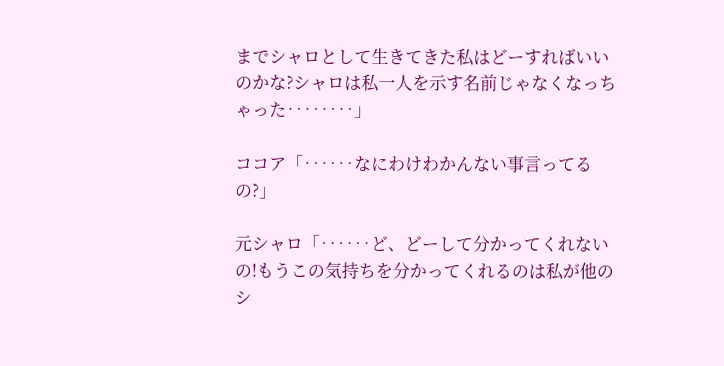までシャロとして生きてきた私はどーすればいいのかな?シャロは私一人を示す名前じゃなくなっちゃった‥‥‥‥」

ココア「‥‥‥なにわけわかんない事言ってるの?」

元シャロ「‥‥‥ど、どーして分かってくれないの!もうこの気持ちを分かってくれるのは私が他のシ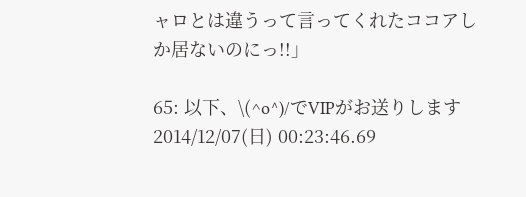ャロとは違うって言ってくれたココアしか居ないのにっ!!」

65: 以下、\(^o^)/でVIPがお送りします 2014/12/07(日) 00:23:46.69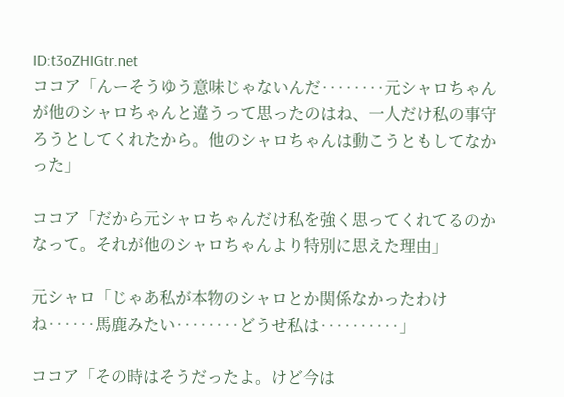ID:t3oZHIGtr.net
ココア「んーそうゆう意味じゃないんだ‥‥‥‥元シャロちゃんが他のシャロちゃんと違うって思ったのはね、一人だけ私の事守ろうとしてくれたから。他のシャロちゃんは動こうともしてなかった」

ココア「だから元シャロちゃんだけ私を強く思ってくれてるのかなって。それが他のシャロちゃんより特別に思えた理由」

元シャロ「じゃあ私が本物のシャロとか関係なかったわけね‥‥‥馬鹿みたい‥‥‥‥どうせ私は‥‥‥‥‥」

ココア「その時はそうだったよ。けど今は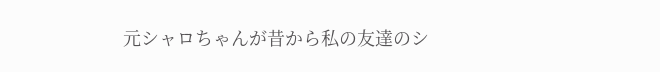元シャロちゃんが昔から私の友達のシ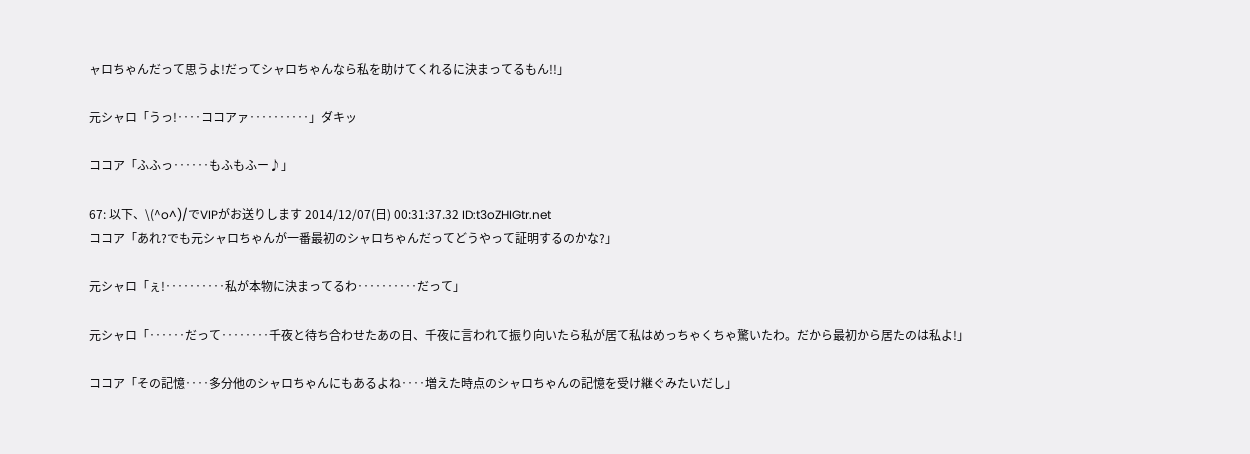ャロちゃんだって思うよ!だってシャロちゃんなら私を助けてくれるに決まってるもん!!」

元シャロ「うっ!‥‥ココアァ‥‥‥‥‥」ダキッ

ココア「ふふっ‥‥‥もふもふー♪」

67: 以下、\(^o^)/でVIPがお送りします 2014/12/07(日) 00:31:37.32 ID:t3oZHIGtr.net
ココア「あれ?でも元シャロちゃんが一番最初のシャロちゃんだってどうやって証明するのかな?」

元シャロ「ぇ!‥‥‥‥‥私が本物に決まってるわ‥‥‥‥‥だって」

元シャロ「‥‥‥だって‥‥‥‥千夜と待ち合わせたあの日、千夜に言われて振り向いたら私が居て私はめっちゃくちゃ驚いたわ。だから最初から居たのは私よ!」

ココア「その記憶‥‥多分他のシャロちゃんにもあるよね‥‥増えた時点のシャロちゃんの記憶を受け継ぐみたいだし」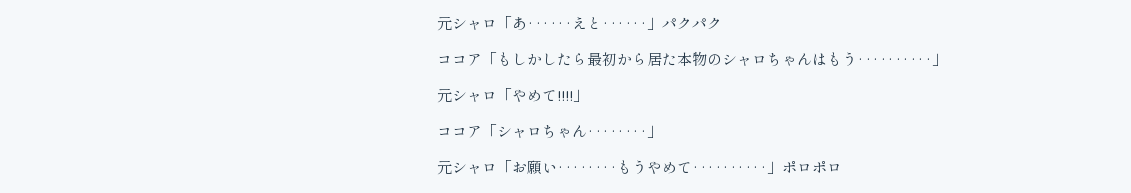元シャロ「あ‥‥‥えと‥‥‥」パクパク

ココア「もしかしたら最初から居た本物のシャロちゃんはもう‥‥‥‥‥」

元シャロ「やめて!!!!」

ココア「シャロちゃん‥‥‥‥」

元シャロ「お願い‥‥‥‥もうやめて‥‥‥‥‥」ポロポロ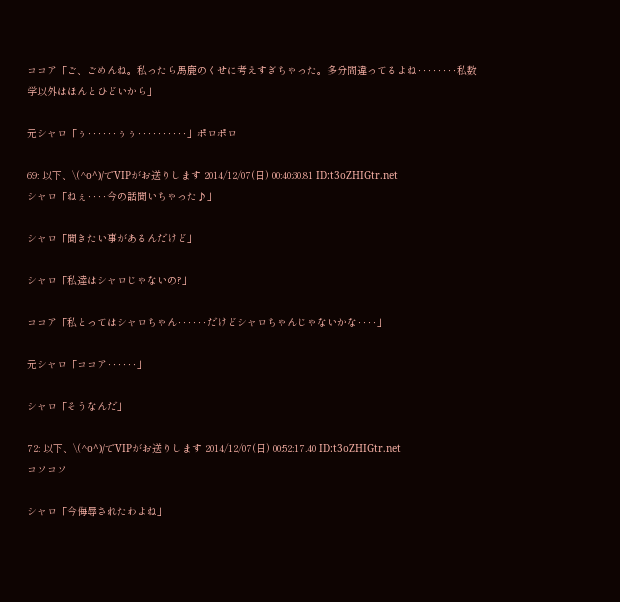ココア「ご、ごめんね。私ったら馬鹿のくせに考えすぎちゃった。多分間違ってるよね‥‥‥‥私数学以外はほんとひどいから」

元シャロ「ぅ‥‥‥ぅぅ‥‥‥‥‥」ポロポロ

69: 以下、\(^o^)/でVIPがお送りします 2014/12/07(日) 00:40:30.81 ID:t3oZHIGtr.net
シャロ「ねぇ‥‥今の話聞いちゃった♪」

シャロ「聞きたい事があるんだけど」

シャロ「私達はシャロじゃないの?」

ココア「私とってはシャロちゃん‥‥‥だけどシャロちゃんじゃないかな‥‥」

元シャロ「ココア‥‥‥」

シャロ「そうなんだ」

72: 以下、\(^o^)/でVIPがお送りします 2014/12/07(日) 00:52:17.40 ID:t3oZHIGtr.net
コソコソ

シャロ「今侮辱されたわよね」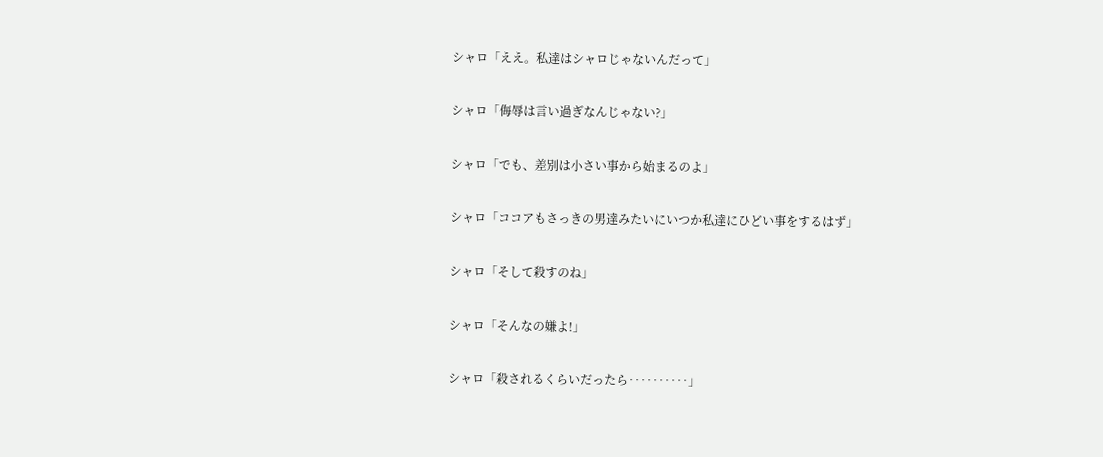シャロ「ええ。私達はシャロじゃないんだって」

シャロ「侮辱は言い過ぎなんじゃない?」

シャロ「でも、差別は小さい事から始まるのよ」

シャロ「ココアもさっきの男達みたいにいつか私達にひどい事をするはず」

シャロ「そして殺すのね」

シャロ「そんなの嫌よ!」

シャロ「殺されるくらいだったら‥‥‥‥‥」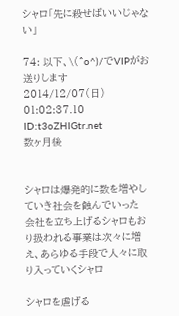シャロ「先に殺せばいいじゃない」

74: 以下、\(^o^)/でVIPがお送りします 2014/12/07(日) 01:02:37.10 ID:t3oZHIGtr.net
数ヶ月後


シャロは爆発的に数を増やしていき社会を蝕んでいった
会社を立ち上げるシャロもおり扱われる事業は次々に増え、あらゆる手段で人々に取り入っていくシャロ

シャロを虐げる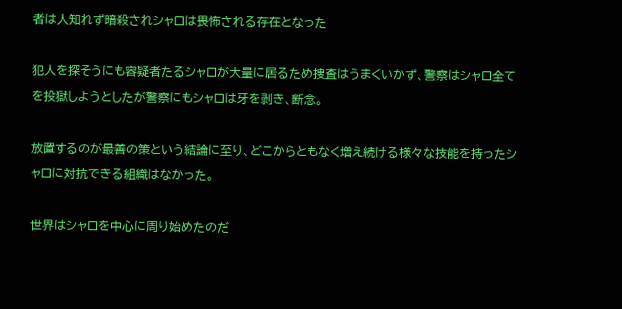者は人知れず暗殺されシャロは畏怖される存在となった

犯人を探そうにも容疑者たるシャロが大量に居るため捜査はうまくいかず、警察はシャロ全てを投獄しようとしたが警察にもシャロは牙を剥き、断念。

放置するのが最善の策という結論に至り、どこからともなく増え続ける様々な技能を持ったシャロに対抗できる組織はなかった。

世界はシャロを中心に周り始めたのだ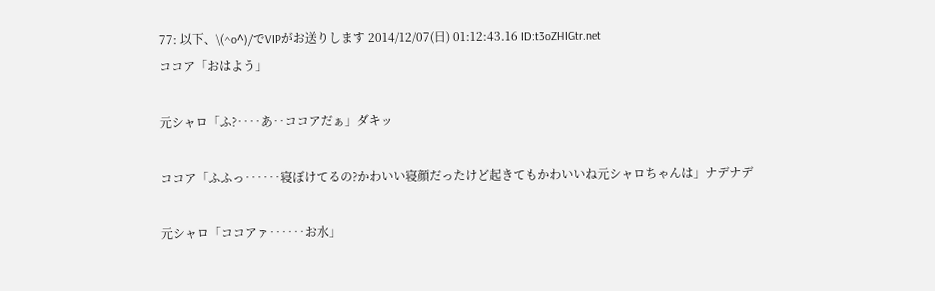77: 以下、\(^o^)/でVIPがお送りします 2014/12/07(日) 01:12:43.16 ID:t3oZHIGtr.net
ココア「おはよう」

元シャロ「ふ?‥‥あ‥ココアだぁ」ダキッ

ココア「ふふっ‥‥‥寝ぼけてるの?かわいい寝顔だったけど起きてもかわいいね元シャロちゃんは」ナデナデ

元シャロ「ココアァ‥‥‥お水」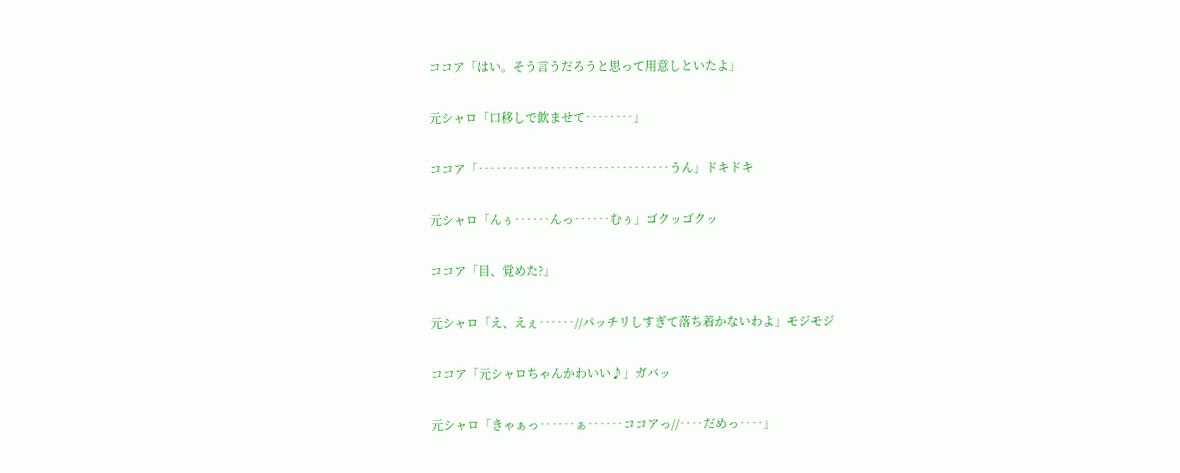ココア「はい。そう言うだろうと思って用意しといたよ」

元シャロ「口移しで飲ませて‥‥‥‥」

ココア「‥‥‥‥‥‥‥‥‥‥‥‥‥‥‥‥うん」ドキドキ

元シャロ「んぅ‥‥‥んっ‥‥‥むぅ」ゴクッゴクッ

ココア「目、覚めた?」

元シャロ「え、えぇ‥‥‥//パッチリしすぎて落ち着かないわよ」モジモジ

ココア「元シャロちゃんかわいい♪」ガバッ

元シャロ「きゃぁっ‥‥‥ぁ‥‥‥ココアっ//‥‥だめっ‥‥」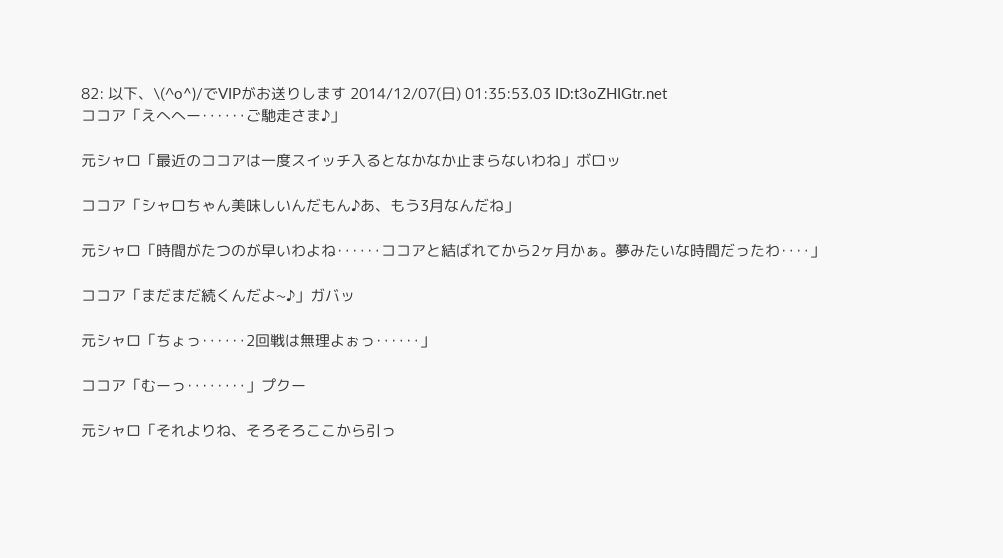82: 以下、\(^o^)/でVIPがお送りします 2014/12/07(日) 01:35:53.03 ID:t3oZHIGtr.net
ココア「えへへー‥‥‥ご馳走さま♪」

元シャロ「最近のココアは一度スイッチ入るとなかなか止まらないわね」ボロッ

ココア「シャロちゃん美味しいんだもん♪あ、もう3月なんだね」

元シャロ「時間がたつのが早いわよね‥‥‥ココアと結ばれてから2ヶ月かぁ。夢みたいな時間だったわ‥‥」

ココア「まだまだ続くんだよ~♪」ガバッ

元シャロ「ちょっ‥‥‥2回戦は無理よぉっ‥‥‥」

ココア「むーっ‥‥‥‥」プクー

元シャロ「それよりね、そろそろここから引っ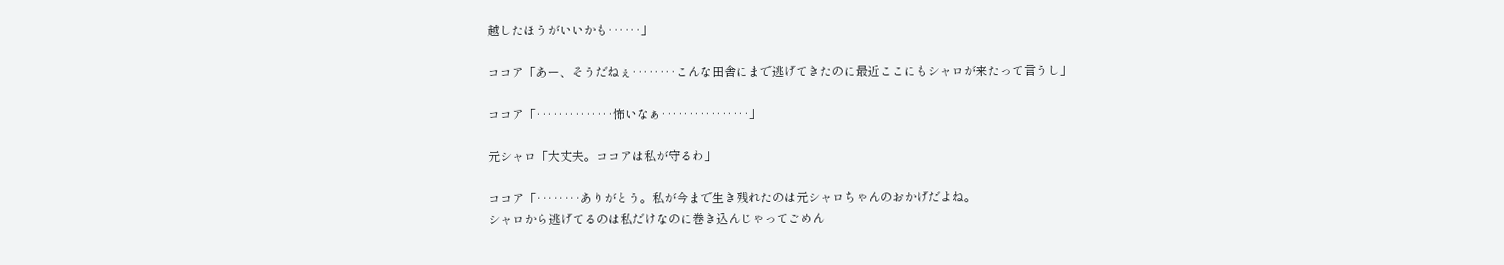越したほうがいいかも‥‥‥」

ココア「あー、そうだねぇ‥‥‥‥こんな田舎にまで逃げてきたのに最近ここにもシャロが来たって言うし」

ココア「‥‥‥‥‥‥‥怖いなぁ‥‥‥‥‥‥‥‥」

元シャロ「大丈夫。ココアは私が守るわ」

ココア「‥‥‥‥ありがとう。私が今まで生き残れたのは元シャロちゃんのおかげだよね。
シャロから逃げてるのは私だけなのに巻き込んじゃってごめん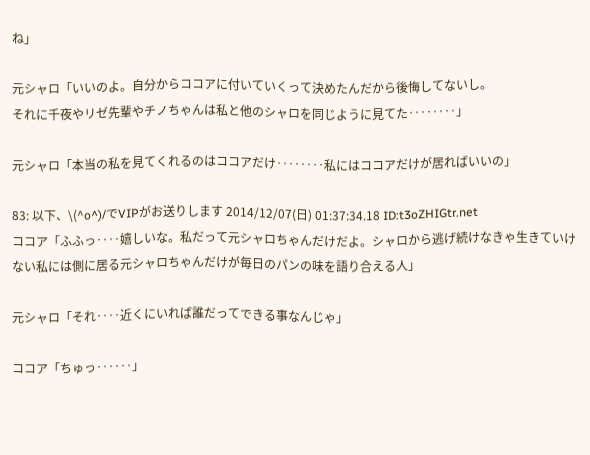ね」

元シャロ「いいのよ。自分からココアに付いていくって決めたんだから後悔してないし。
それに千夜やリゼ先輩やチノちゃんは私と他のシャロを同じように見てた‥‥‥‥」

元シャロ「本当の私を見てくれるのはココアだけ‥‥‥‥私にはココアだけが居ればいいの」

83: 以下、\(^o^)/でVIPがお送りします 2014/12/07(日) 01:37:34.18 ID:t3oZHIGtr.net
ココア「ふふっ‥‥嬉しいな。私だって元シャロちゃんだけだよ。シャロから逃げ続けなきゃ生きていけない私には側に居る元シャロちゃんだけが毎日のパンの味を語り合える人」

元シャロ「それ‥‥近くにいれば誰だってできる事なんじゃ」

ココア「ちゅっ‥‥‥」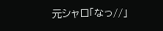元シャロ「なっ//」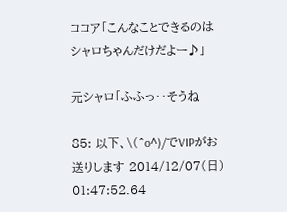ココア「こんなことできるのはシャロちゃんだけだよー♪」

元シャロ「ふふっ‥そうね

85: 以下、\(^o^)/でVIPがお送りします 2014/12/07(日) 01:47:52.64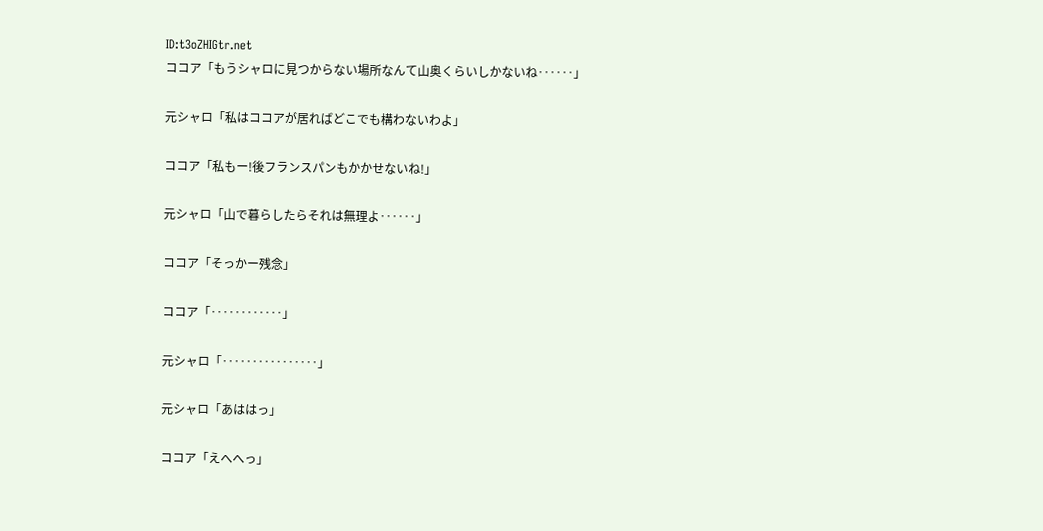ID:t3oZHIGtr.net
ココア「もうシャロに見つからない場所なんて山奥くらいしかないね‥‥‥」

元シャロ「私はココアが居ればどこでも構わないわよ」

ココア「私もー!後フランスパンもかかせないね!」

元シャロ「山で暮らしたらそれは無理よ‥‥‥」

ココア「そっかー残念」

ココア「‥‥‥‥‥‥」

元シャロ「‥‥‥‥‥‥‥‥」

元シャロ「あははっ」

ココア「えへへっ」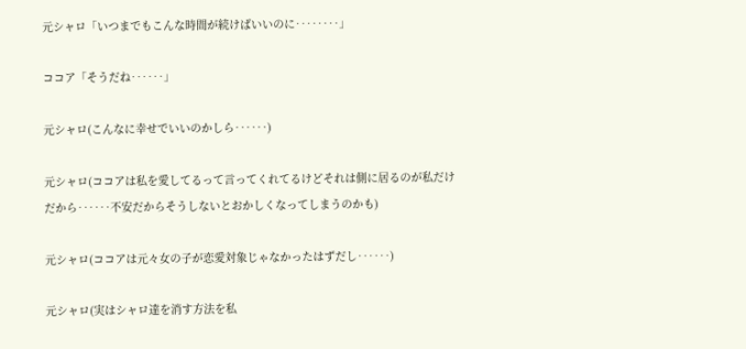元シャロ「いつまでもこんな時間が続けばいいのに‥‥‥‥」

ココア「そうだね‥‥‥」

元シャロ(こんなに幸せでいいのかしら‥‥‥)

元シャロ(ココアは私を愛してるって言ってくれてるけどそれは側に居るのが私だけだから‥‥‥不安だからそうしないとおかしくなってしまうのかも)

元シャロ(ココアは元々女の子が恋愛対象じゃなかったはずだし‥‥‥)

元シャロ(実はシャロ達を消す方法を私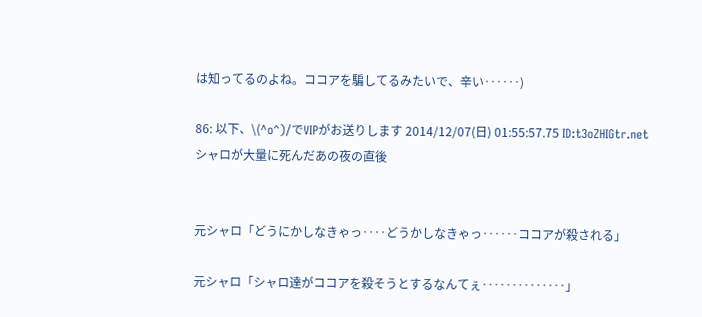は知ってるのよね。ココアを騙してるみたいで、辛い‥‥‥)

86: 以下、\(^o^)/でVIPがお送りします 2014/12/07(日) 01:55:57.75 ID:t3oZHIGtr.net
シャロが大量に死んだあの夜の直後


元シャロ「どうにかしなきゃっ‥‥どうかしなきゃっ‥‥‥ココアが殺される」

元シャロ「シャロ達がココアを殺そうとするなんてぇ‥‥‥‥‥‥‥」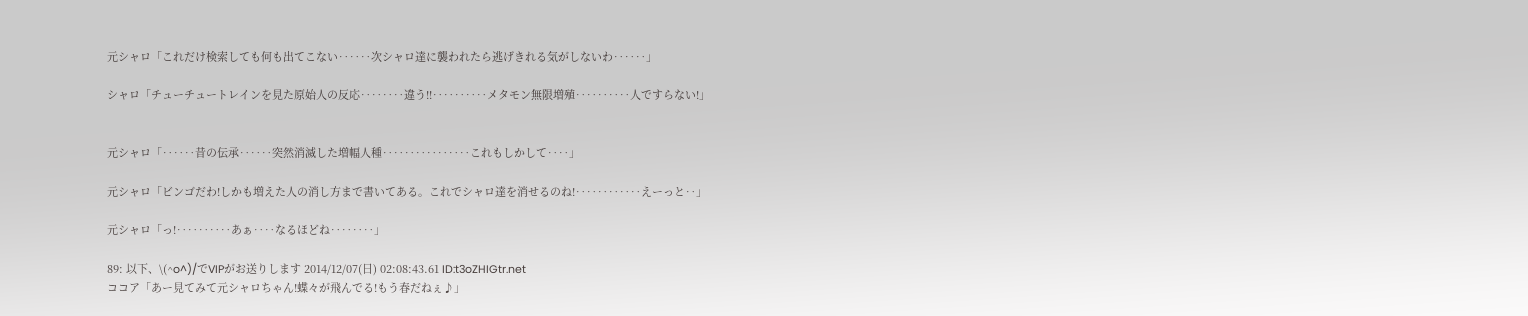元シャロ「これだけ検索しても何も出てこない‥‥‥次シャロ達に襲われたら逃げきれる気がしないわ‥‥‥」

シャロ「チューチュートレインを見た原始人の反応‥‥‥‥違う!!‥‥‥‥‥メタモン無限増殖‥‥‥‥‥人ですらない!」


元シャロ「‥‥‥昔の伝承‥‥‥突然消滅した増幅人種‥‥‥‥‥‥‥‥これもしかして‥‥」

元シャロ「ビンゴだわ!しかも増えた人の消し方まで書いてある。これでシャロ達を消せるのね!‥‥‥‥‥‥えーっと‥」

元シャロ「っ!‥‥‥‥‥あぁ‥‥なるほどね‥‥‥‥」

89: 以下、\(^o^)/でVIPがお送りします 2014/12/07(日) 02:08:43.61 ID:t3oZHIGtr.net
ココア「あー見てみて元シャロちゃん!蝶々が飛んでる!もう春だねぇ♪」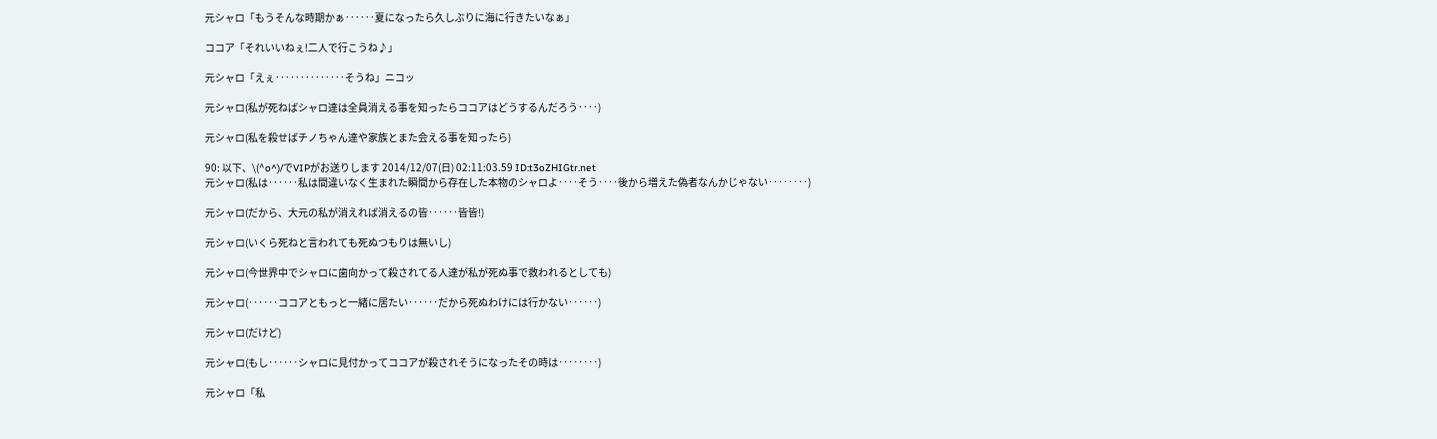元シャロ「もうそんな時期かぁ‥‥‥夏になったら久しぶりに海に行きたいなぁ」

ココア「それいいねぇ!二人で行こうね♪」

元シャロ「えぇ‥‥‥‥‥‥‥そうね」ニコッ

元シャロ(私が死ねばシャロ達は全員消える事を知ったらココアはどうするんだろう‥‥)

元シャロ(私を殺せばチノちゃん達や家族とまた会える事を知ったら)

90: 以下、\(^o^)/でVIPがお送りします 2014/12/07(日) 02:11:03.59 ID:t3oZHIGtr.net
元シャロ(私は‥‥‥私は間違いなく生まれた瞬間から存在した本物のシャロよ‥‥そう‥‥後から増えた偽者なんかじゃない‥‥‥‥)

元シャロ(だから、大元の私が消えれば消えるの皆‥‥‥皆皆!)

元シャロ(いくら死ねと言われても死ぬつもりは無いし)

元シャロ(今世界中でシャロに歯向かって殺されてる人達が私が死ぬ事で救われるとしても)

元シャロ(‥‥‥ココアともっと一緒に居たい‥‥‥だから死ぬわけには行かない‥‥‥)

元シャロ(だけど)

元シャロ(もし‥‥‥シャロに見付かってココアが殺されそうになったその時は‥‥‥‥)

元シャロ「私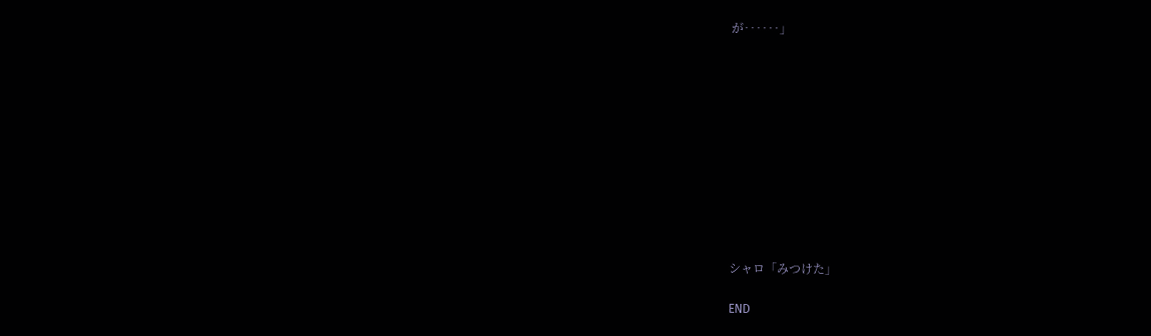が‥‥‥」











シャロ「みつけた」

END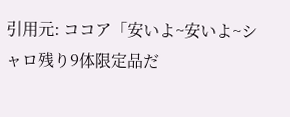引用元: ココア「安いよ~安いよ~シャロ残り9体限定品だ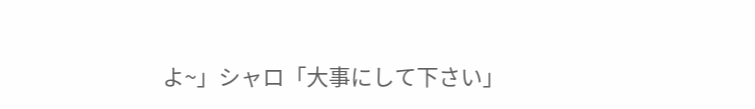よ~」シャロ「大事にして下さい」